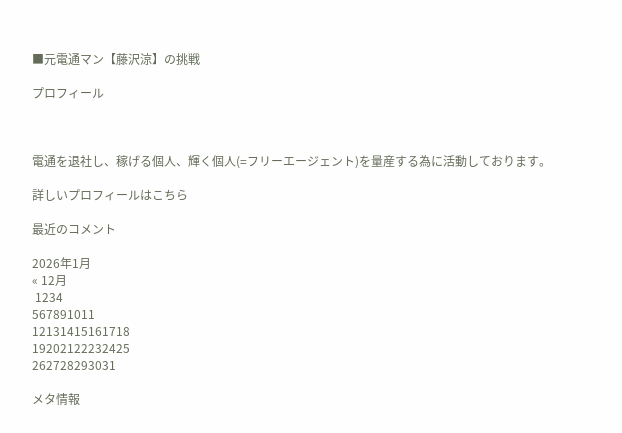■元電通マン【藤沢涼】の挑戦

プロフィール



電通を退社し、稼げる個人、輝く個人(=フリーエージェント)を量産する為に活動しております。

詳しいプロフィールはこちら

最近のコメント

2026年1月
« 12月
 1234
567891011
12131415161718
19202122232425
262728293031

メタ情報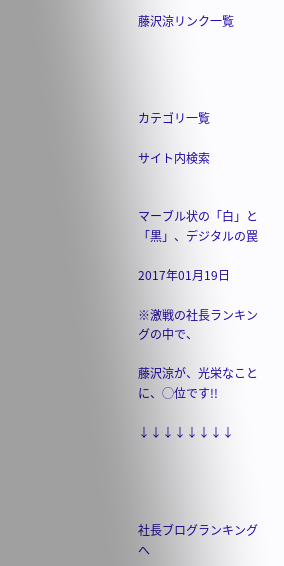藤沢涼リンク一覧




カテゴリ一覧

サイト内検索


マーブル状の「白」と「黒」、デジタルの罠

2017年01月19日

※激戦の社長ランキングの中で、

藤沢涼が、光栄なことに、◯位です!!

↓↓↓↓↓↓↓↓




社長ブログランキングへ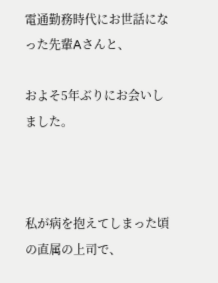電通勤務時代にお世話になった先輩Aさんと、

およそ5年ぶりにお会いしました。



私が病を抱えてしまった頃の直属の上司で、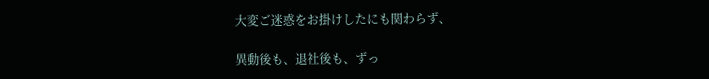大変ご迷惑をお掛けしたにも関わらず、

異動後も、退社後も、ずっ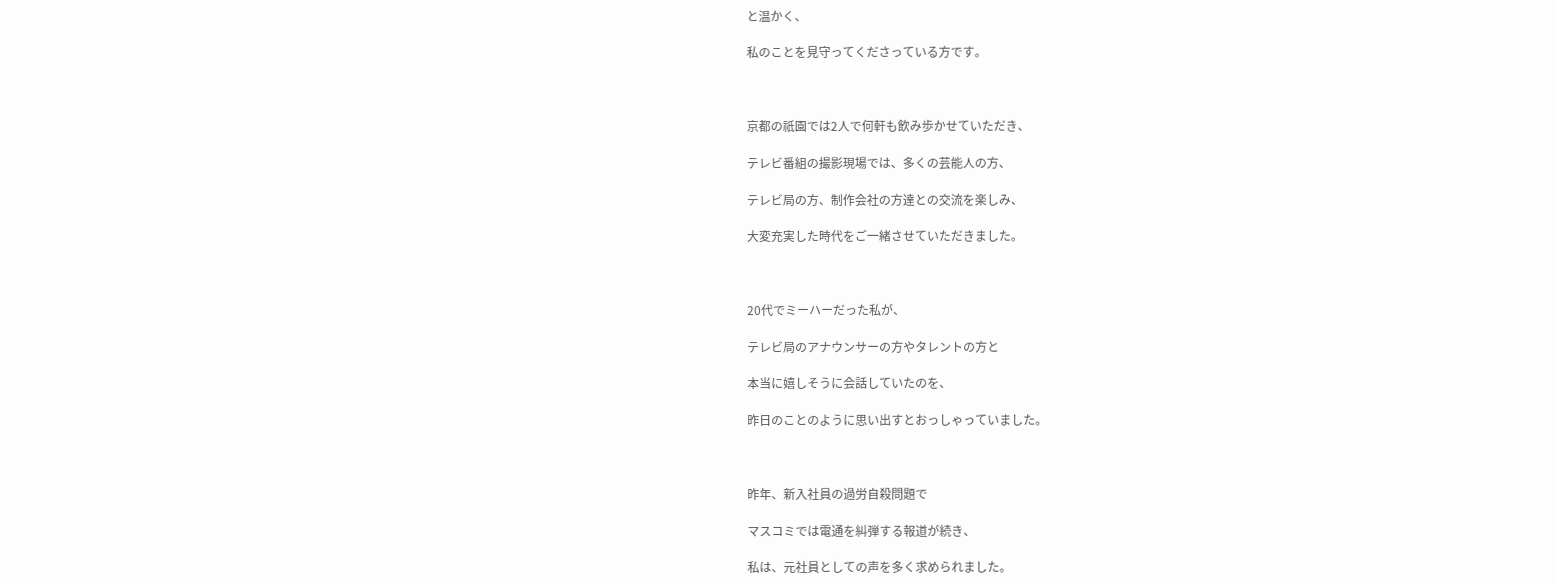と温かく、

私のことを見守ってくださっている方です。



京都の祇園では2人で何軒も飲み歩かせていただき、

テレビ番組の撮影現場では、多くの芸能人の方、

テレビ局の方、制作会社の方達との交流を楽しみ、

大変充実した時代をご一緒させていただきました。



20代でミーハーだった私が、

テレビ局のアナウンサーの方やタレントの方と

本当に嬉しそうに会話していたのを、

昨日のことのように思い出すとおっしゃっていました。



昨年、新入社員の過労自殺問題で

マスコミでは電通を糾弾する報道が続き、

私は、元社員としての声を多く求められました。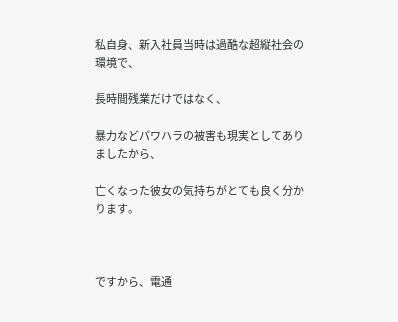私自身、新入社員当時は過酷な超縦社会の環境で、

長時間残業だけではなく、

暴力などパワハラの被害も現実としてありましたから、

亡くなった彼女の気持ちがとても良く分かります。



ですから、電通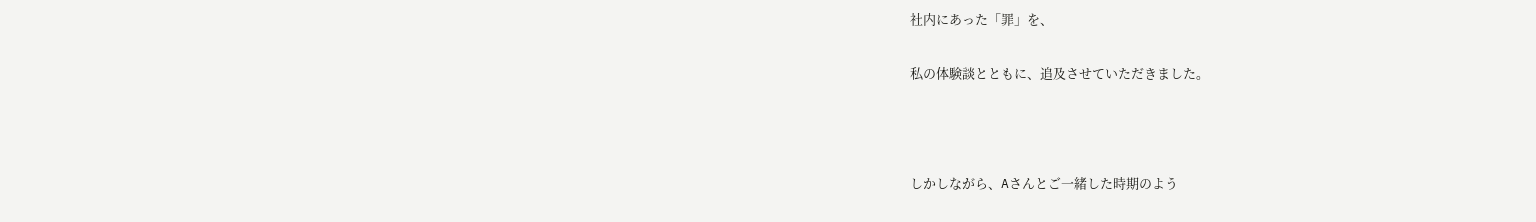社内にあった「罪」を、

私の体験談とともに、追及させていただきました。



しかしながら、Aさんとご一緒した時期のよう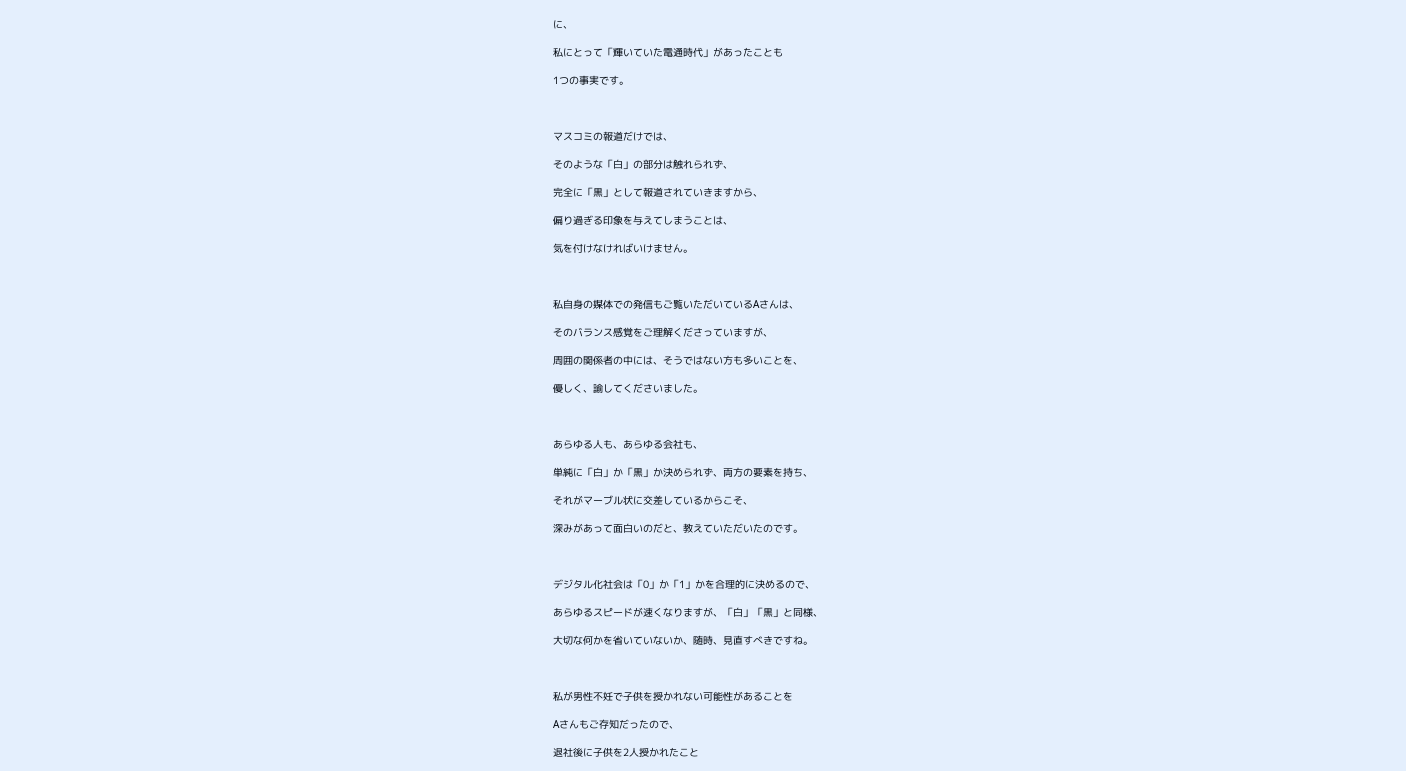に、

私にとって「輝いていた電通時代」があったことも

1つの事実です。



マスコミの報道だけでは、

そのような「白」の部分は触れられず、

完全に「黒」として報道されていきますから、

偏り過ぎる印象を与えてしまうことは、

気を付けなければいけません。



私自身の媒体での発信もご覧いただいているAさんは、

そのバランス感覚をご理解くださっていますが、

周囲の関係者の中には、そうではない方も多いことを、

優しく、諭してくださいました。



あらゆる人も、あらゆる会社も、

単純に「白」か「黒」か決められず、両方の要素を持ち、

それがマーブル状に交差しているからこそ、

深みがあって面白いのだと、教えていただいたのです。



デジタル化社会は「0」か「1」かを合理的に決めるので、

あらゆるスピードが速くなりますが、「白」「黒」と同様、

大切な何かを省いていないか、随時、見直すべきですね。



私が男性不妊で子供を授かれない可能性があることを

Aさんもご存知だったので、

退社後に子供を2人授かれたこと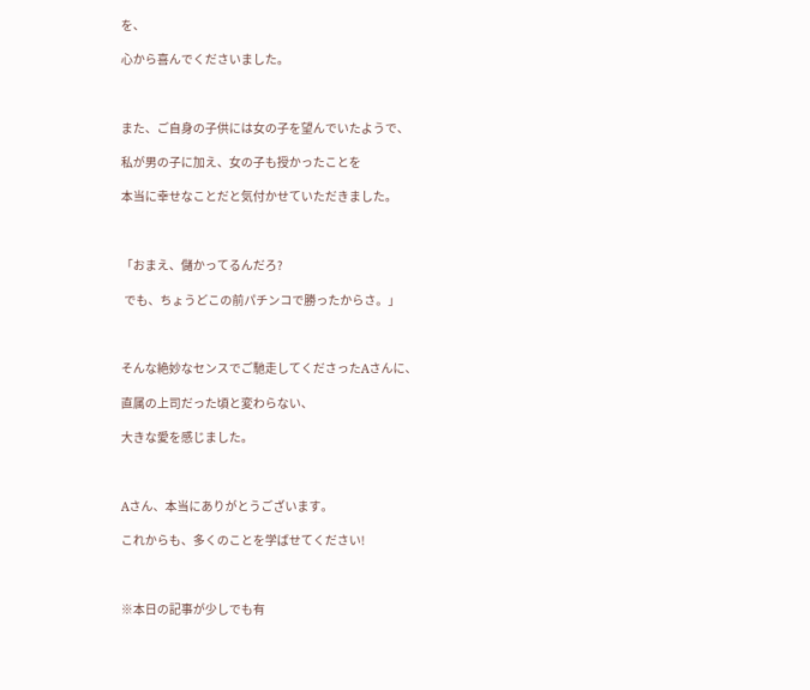を、

心から喜んでくださいました。



また、ご自身の子供には女の子を望んでいたようで、

私が男の子に加え、女の子も授かったことを

本当に幸せなことだと気付かせていただきました。



「おまえ、儲かってるんだろ?

 でも、ちょうどこの前パチンコで勝ったからさ。」



そんな絶妙なセンスでご馳走してくださったAさんに、

直属の上司だった頃と変わらない、

大きな愛を感じました。



Aさん、本当にありがとうございます。

これからも、多くのことを学ばせてください!



※本日の記事が少しでも有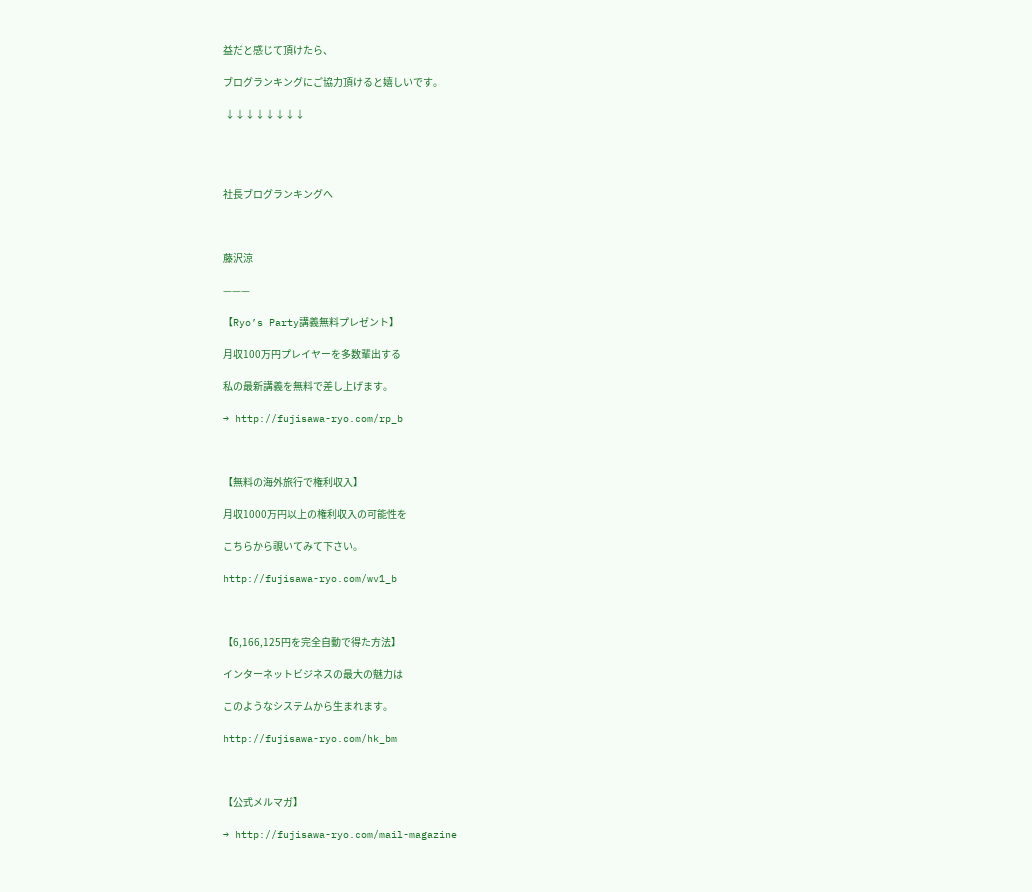益だと感じて頂けたら、

ブログランキングにご協力頂けると嬉しいです。

 ↓↓↓↓↓↓↓↓




社長ブログランキングへ



藤沢涼

———

【Ryo’s Party講義無料プレゼント】

月収100万円プレイヤーを多数輩出する

私の最新講義を無料で差し上げます。

→ http://fujisawa-ryo.com/rp_b



【無料の海外旅行で権利収入】

月収1000万円以上の権利収入の可能性を

こちらから覗いてみて下さい。

http://fujisawa-ryo.com/wv1_b



【6,166,125円を完全自動で得た方法】

インターネットビジネスの最大の魅力は

このようなシステムから生まれます。

http://fujisawa-ryo.com/hk_bm



【公式メルマガ】

→ http://fujisawa-ryo.com/mail-magazine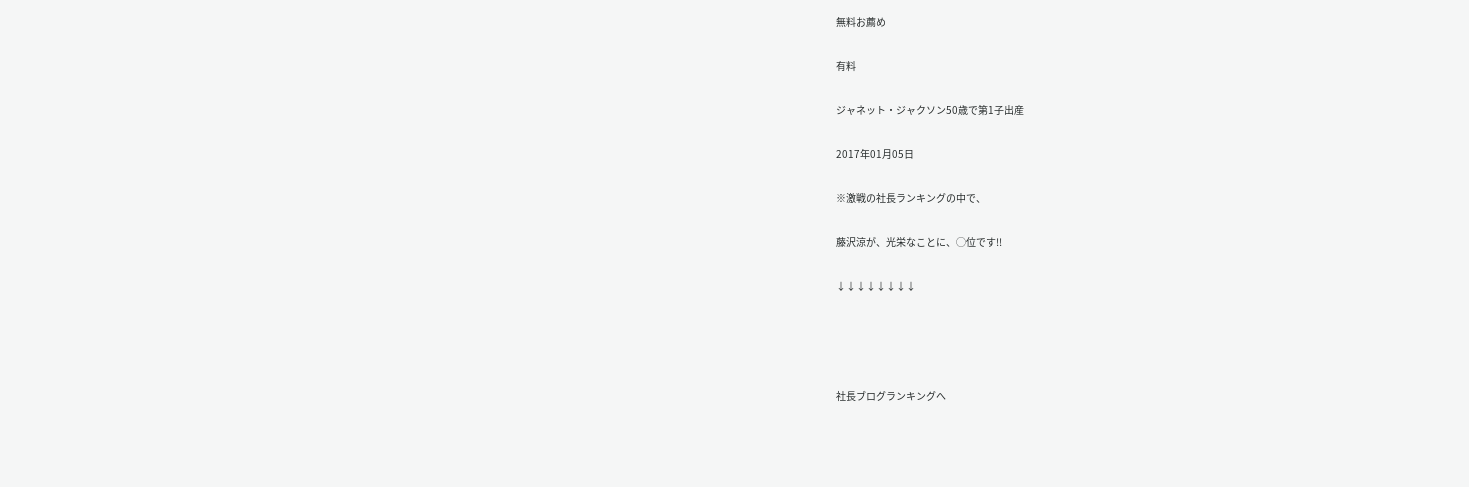無料お薦め

有料

ジャネット・ジャクソン50歳で第1子出産

2017年01月05日

※激戦の社長ランキングの中で、

藤沢涼が、光栄なことに、◯位です!!

↓↓↓↓↓↓↓↓




社長ブログランキングへ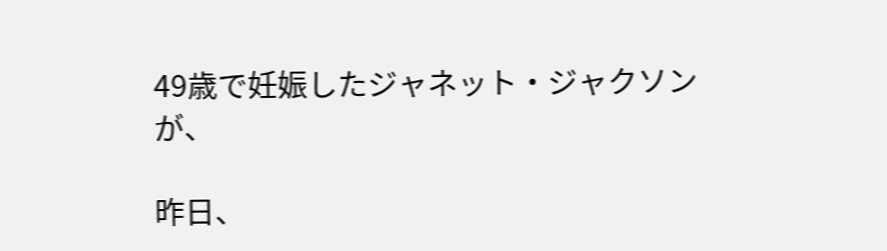49歳で妊娠したジャネット・ジャクソンが、

昨日、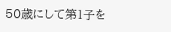50歳にして第1子を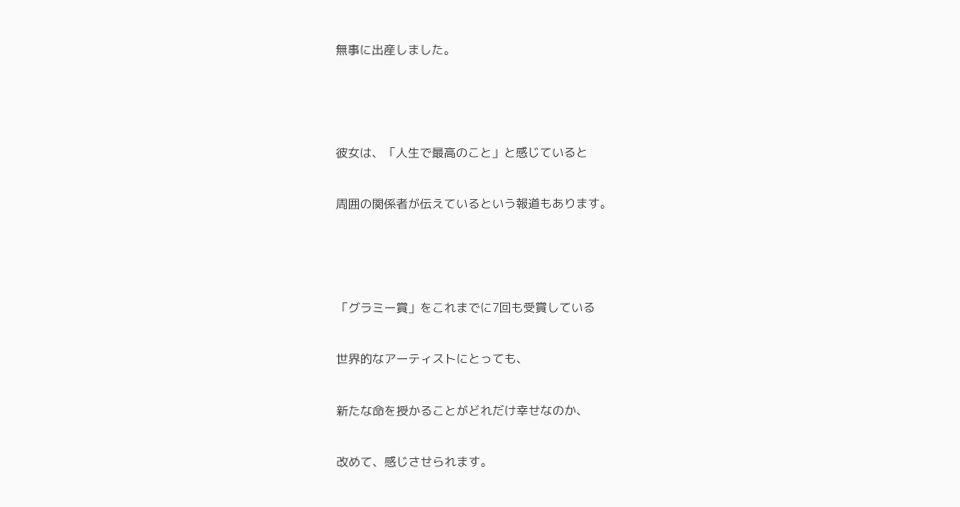無事に出産しました。



彼女は、「人生で最高のこと」と感じていると

周囲の関係者が伝えているという報道もあります。



「グラミー賞」をこれまでに7回も受賞している

世界的なアーティストにとっても、

新たな命を授かることがどれだけ幸せなのか、

改めて、感じさせられます。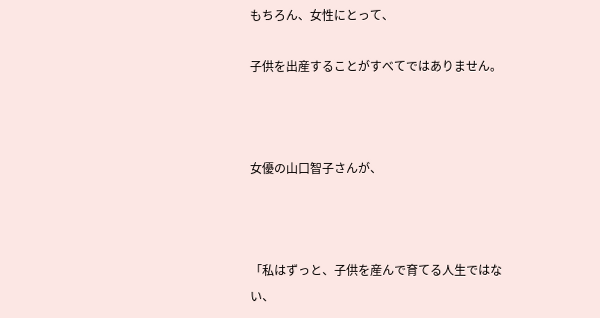もちろん、女性にとって、

子供を出産することがすべてではありません。



女優の山口智子さんが、



「私はずっと、子供を産んで育てる人生ではない、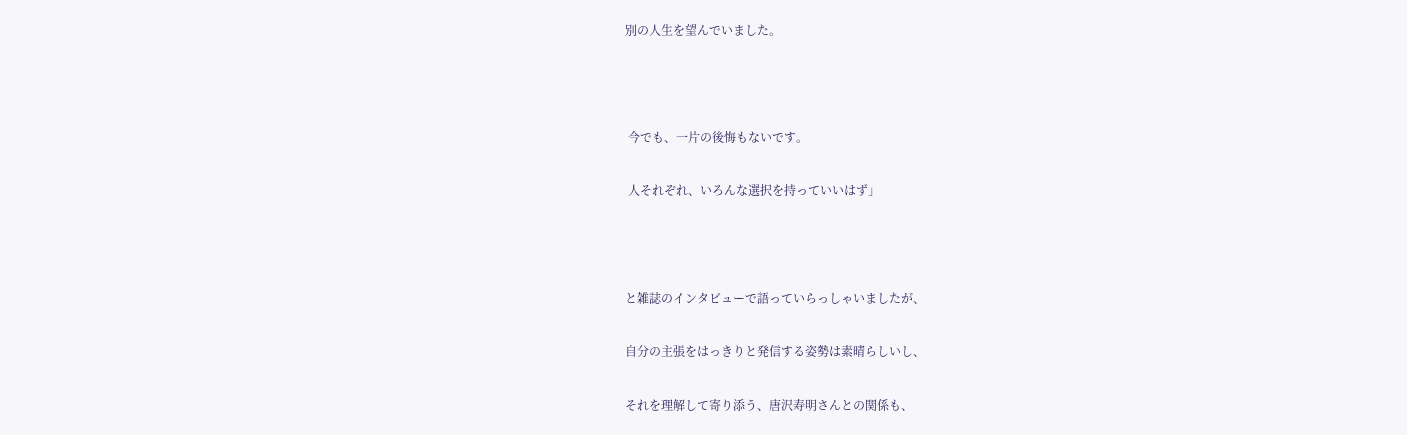別の人生を望んでいました。



 今でも、一片の後悔もないです。

 人それぞれ、いろんな選択を持っていいはず」



と雑誌のインタビューで語っていらっしゃいましたが、

自分の主張をはっきりと発信する姿勢は素晴らしいし、

それを理解して寄り添う、唐沢寿明さんとの関係も、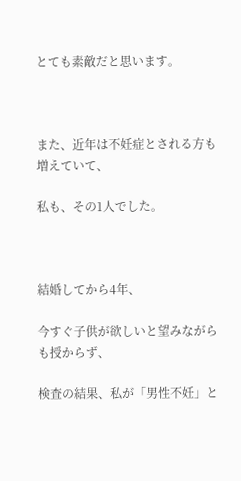とても素敵だと思います。



また、近年は不妊症とされる方も増えていて、

私も、その1人でした。



結婚してから4年、

今すぐ子供が欲しいと望みながらも授からず、

検査の結果、私が「男性不妊」と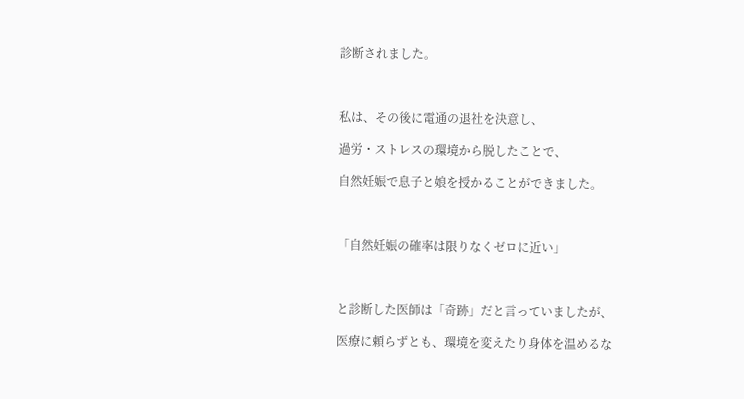診断されました。



私は、その後に電通の退社を決意し、

過労・ストレスの環境から脱したことで、

自然妊娠で息子と娘を授かることができました。



「自然妊娠の確率は限りなくゼロに近い」



と診断した医師は「奇跡」だと言っていましたが、

医療に頼らずとも、環境を変えたり身体を温めるな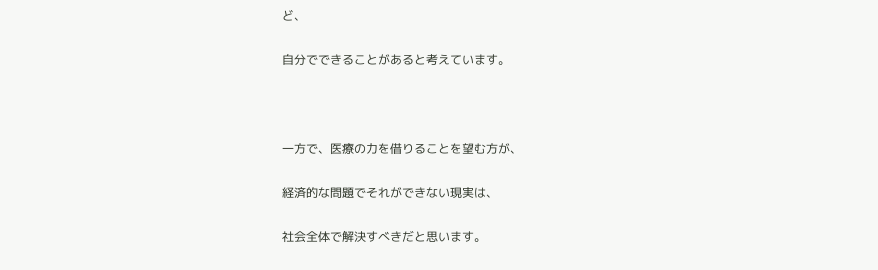ど、

自分でできることがあると考えています。



一方で、医療の力を借りることを望む方が、

経済的な問題でそれができない現実は、

社会全体で解決すべきだと思います。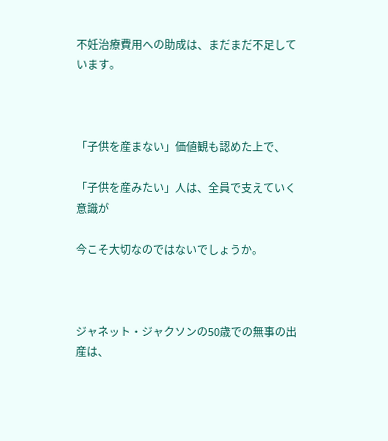不妊治療費用への助成は、まだまだ不足しています。



「子供を産まない」価値観も認めた上で、

「子供を産みたい」人は、全員で支えていく意識が

今こそ大切なのではないでしょうか。



ジャネット・ジャクソンの50歳での無事の出産は、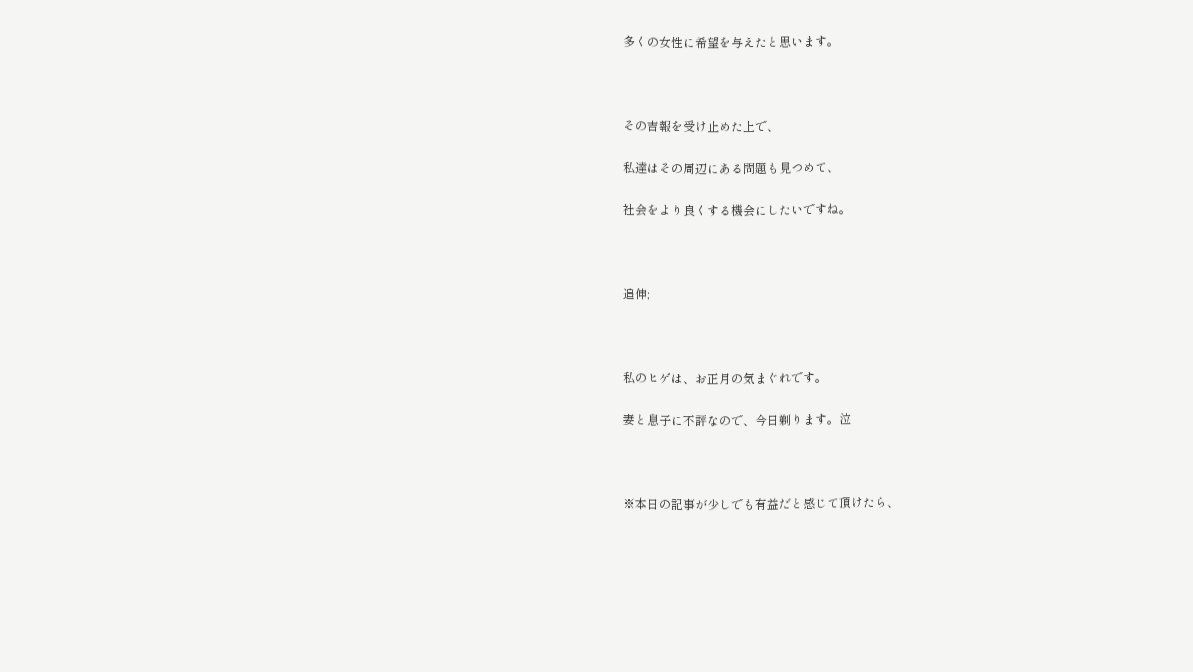多くの女性に希望を与えたと思います。



その吉報を受け止めた上で、

私達はその周辺にある問題も見つめて、

社会をより良くする機会にしたいですね。



追伸;



私のヒゲは、お正月の気まぐれです。

妻と息子に不評なので、今日剃ります。泣



※本日の記事が少しでも有益だと感じて頂けたら、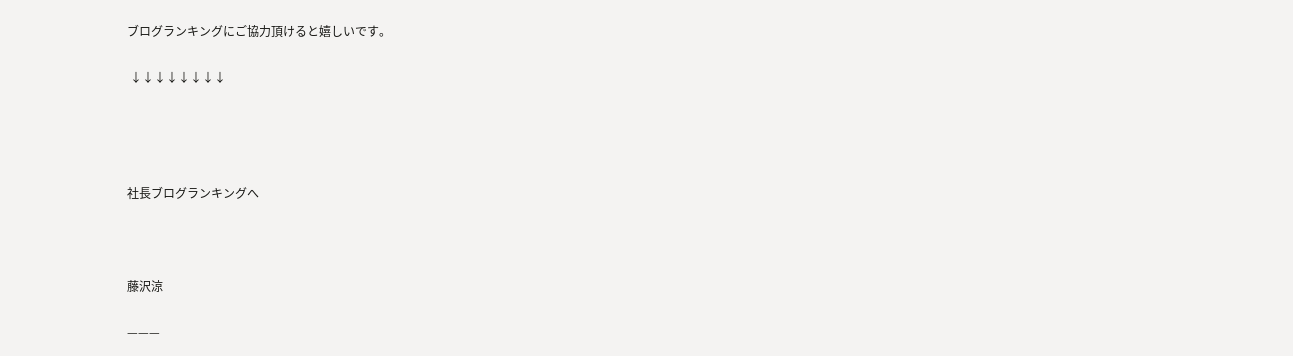ブログランキングにご協力頂けると嬉しいです。

 ↓↓↓↓↓↓↓↓




社長ブログランキングへ



藤沢涼

———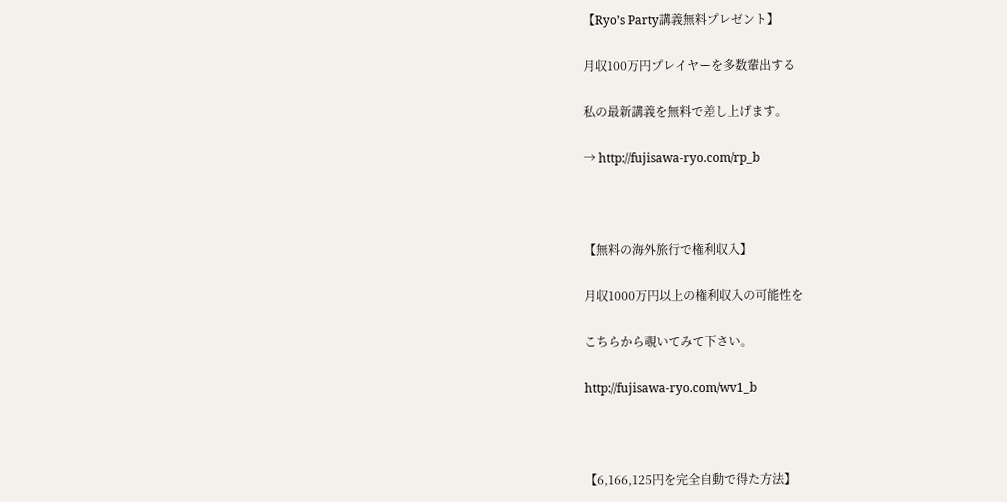【Ryo’s Party講義無料プレゼント】

月収100万円プレイヤーを多数輩出する

私の最新講義を無料で差し上げます。

→ http://fujisawa-ryo.com/rp_b



【無料の海外旅行で権利収入】

月収1000万円以上の権利収入の可能性を

こちらから覗いてみて下さい。

http://fujisawa-ryo.com/wv1_b



【6,166,125円を完全自動で得た方法】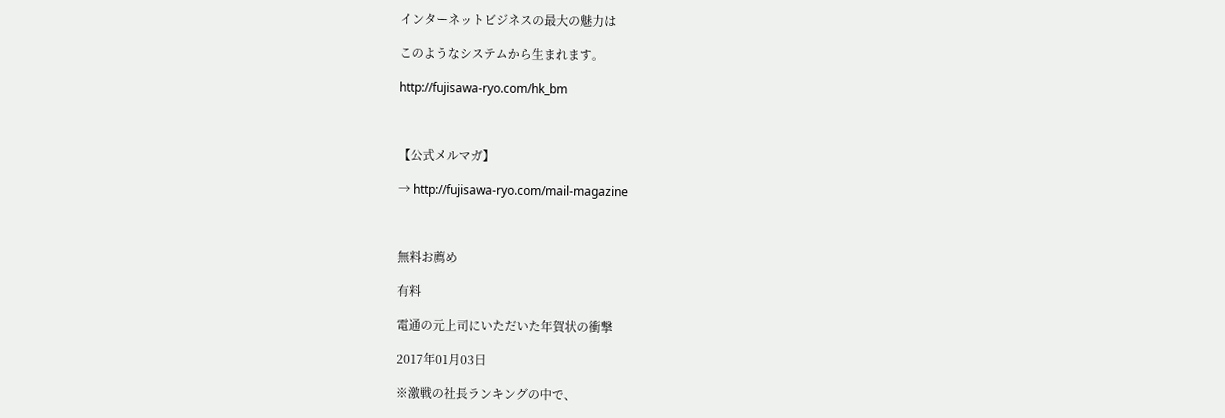インターネットビジネスの最大の魅力は

このようなシステムから生まれます。

http://fujisawa-ryo.com/hk_bm



【公式メルマガ】

→ http://fujisawa-ryo.com/mail-magazine



無料お薦め

有料

電通の元上司にいただいた年賀状の衝撃

2017年01月03日

※激戦の社長ランキングの中で、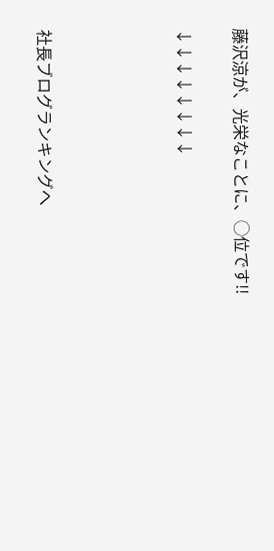藤沢涼が、光栄なことに、◯位です!!

↓↓↓↓↓↓↓↓




社長ブログランキングへ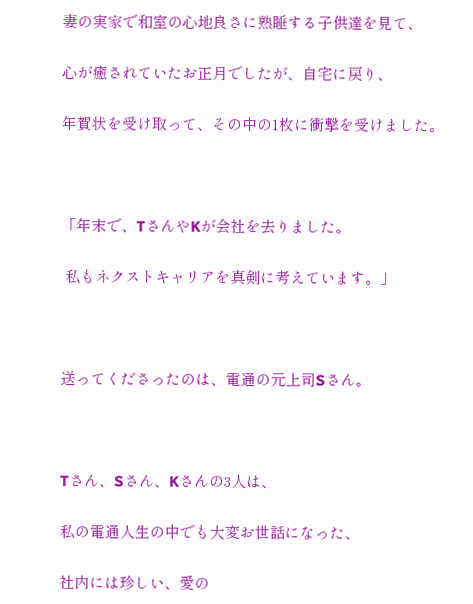妻の実家で和室の心地良さに熟睡する子供達を見て、

心が癒されていたお正月でしたが、自宅に戻り、

年賀状を受け取って、その中の1枚に衝撃を受けました。



「年末で、TさんやKが会社を去りました。

 私もネクストキャリアを真剣に考えています。」



送ってくださったのは、電通の元上司Sさん。



Tさん、Sさん、Kさんの3人は、

私の電通人生の中でも大変お世話になった、

社内には珍しい、愛の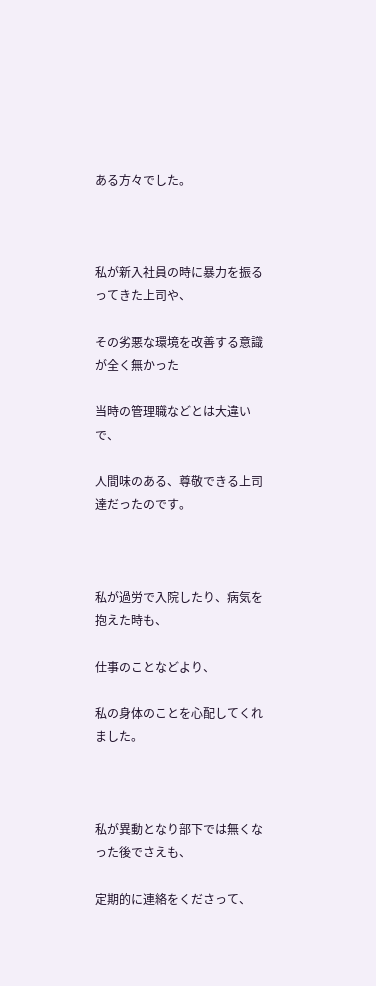ある方々でした。



私が新入社員の時に暴力を振るってきた上司や、

その劣悪な環境を改善する意識が全く無かった

当時の管理職などとは大違いで、

人間味のある、尊敬できる上司達だったのです。



私が過労で入院したり、病気を抱えた時も、

仕事のことなどより、

私の身体のことを心配してくれました。



私が異動となり部下では無くなった後でさえも、

定期的に連絡をくださって、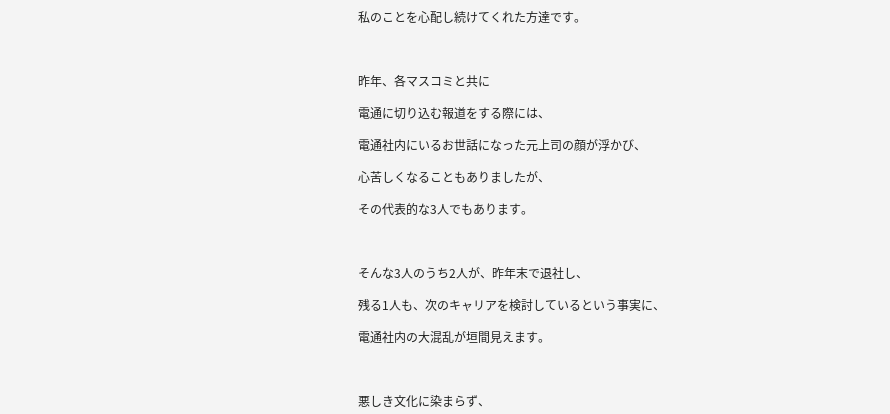私のことを心配し続けてくれた方達です。



昨年、各マスコミと共に

電通に切り込む報道をする際には、

電通社内にいるお世話になった元上司の顔が浮かび、

心苦しくなることもありましたが、

その代表的な3人でもあります。



そんな3人のうち2人が、昨年末で退社し、

残る1人も、次のキャリアを検討しているという事実に、

電通社内の大混乱が垣間見えます。



悪しき文化に染まらず、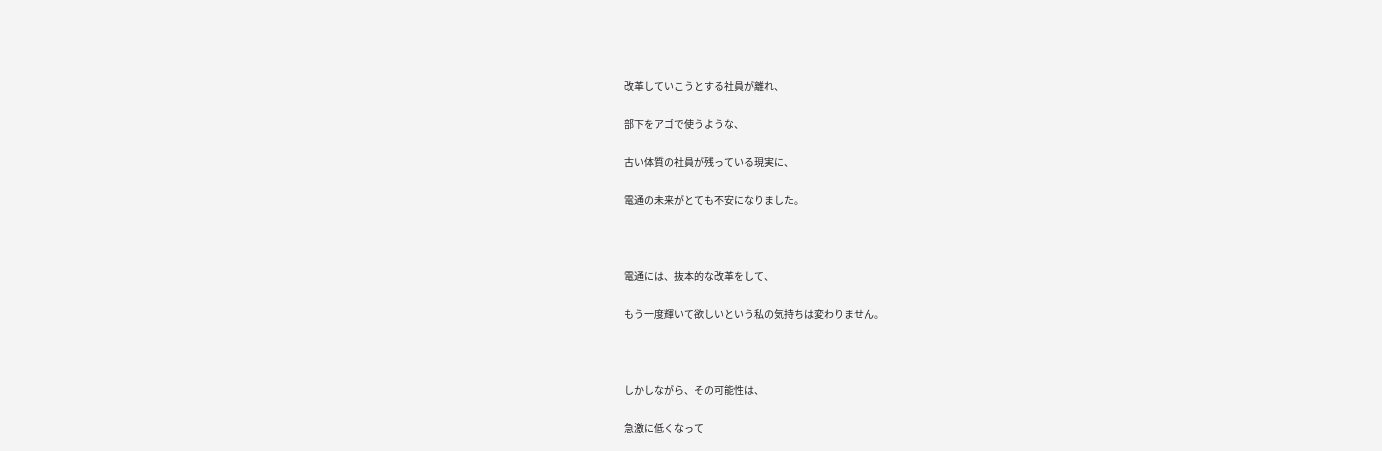改革していこうとする社員が離れ、

部下をアゴで使うような、

古い体質の社員が残っている現実に、

電通の未来がとても不安になりました。



電通には、抜本的な改革をして、

もう一度輝いて欲しいという私の気持ちは変わりません。



しかしながら、その可能性は、

急激に低くなって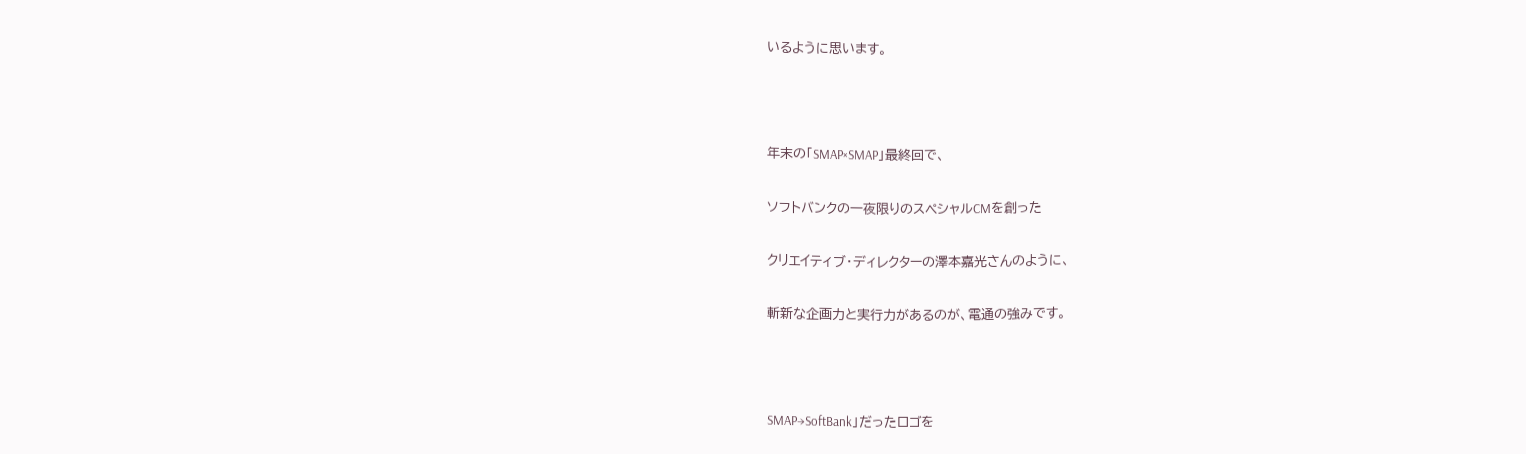いるように思います。



年末の「SMAP×SMAP」最終回で、

ソフトバンクの一夜限りのスペシャルCMを創った

クリエイティブ・ディレクターの澤本嘉光さんのように、

斬新な企画力と実行力があるのが、電通の強みです。



SMAP→SoftBank」だったロゴを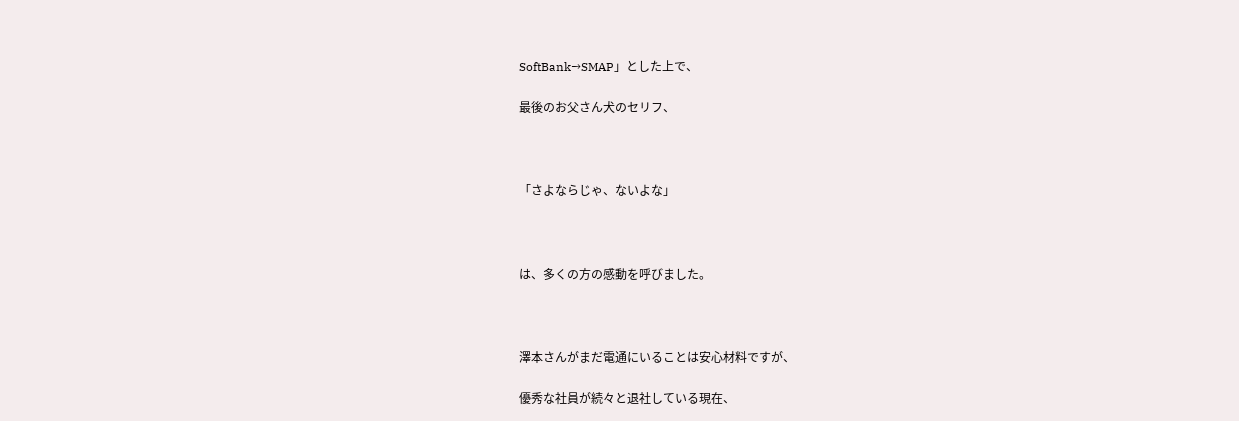SoftBank→SMAP」とした上で、

最後のお父さん犬のセリフ、



「さよならじゃ、ないよな」



は、多くの方の感動を呼びました。



澤本さんがまだ電通にいることは安心材料ですが、

優秀な社員が続々と退社している現在、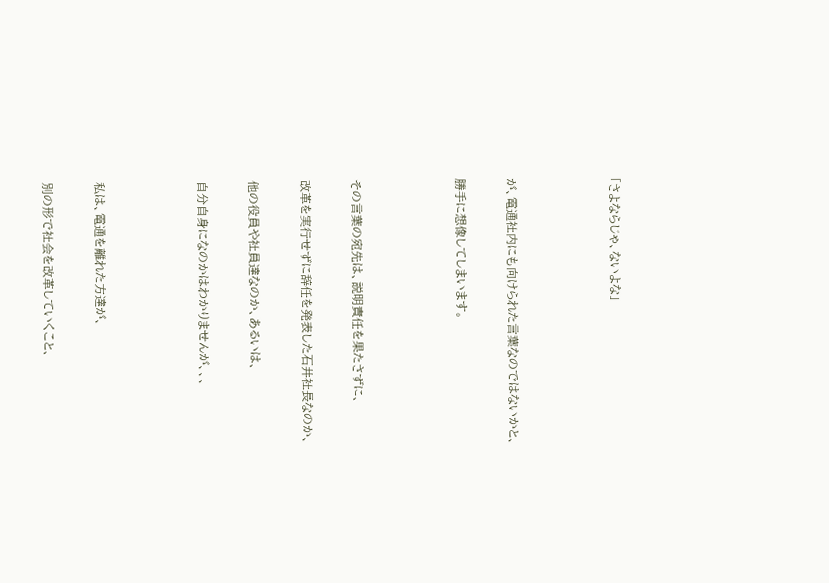「さよならじゃ、ないよな」



が、電通社内にも向けられた言葉なのではないかと、

勝手に想像してしまいます。



その言葉の宛先は、説明責任を果たさずに、

改革を実行せずに辞任を発表した石井社長なのか、

他の役員や社員達なのか、あるいは、

自分自身になのかはわかりませんが、、、



私は、電通を離れた方達が、

別の形で社会を改革していくこと、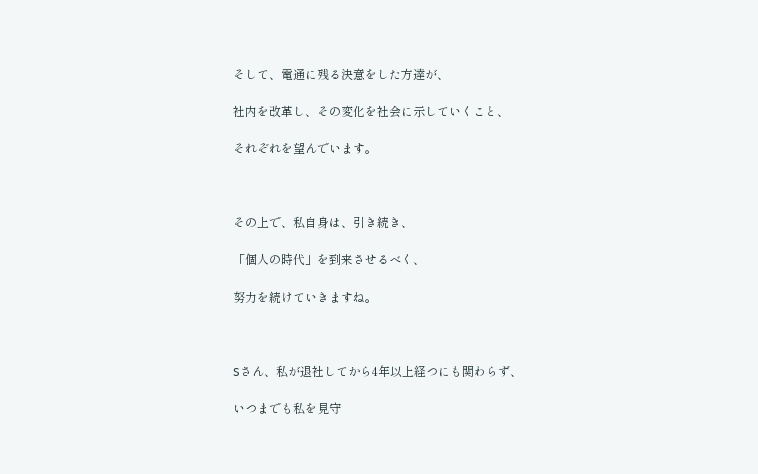そして、電通に残る決意をした方達が、

社内を改革し、その変化を社会に示していくこと、

それぞれを望んでいます。



その上で、私自身は、引き続き、

「個人の時代」を到来させるべく、

努力を続けていきますね。



Sさん、私が退社してから4年以上経つにも関わらず、

いつまでも私を見守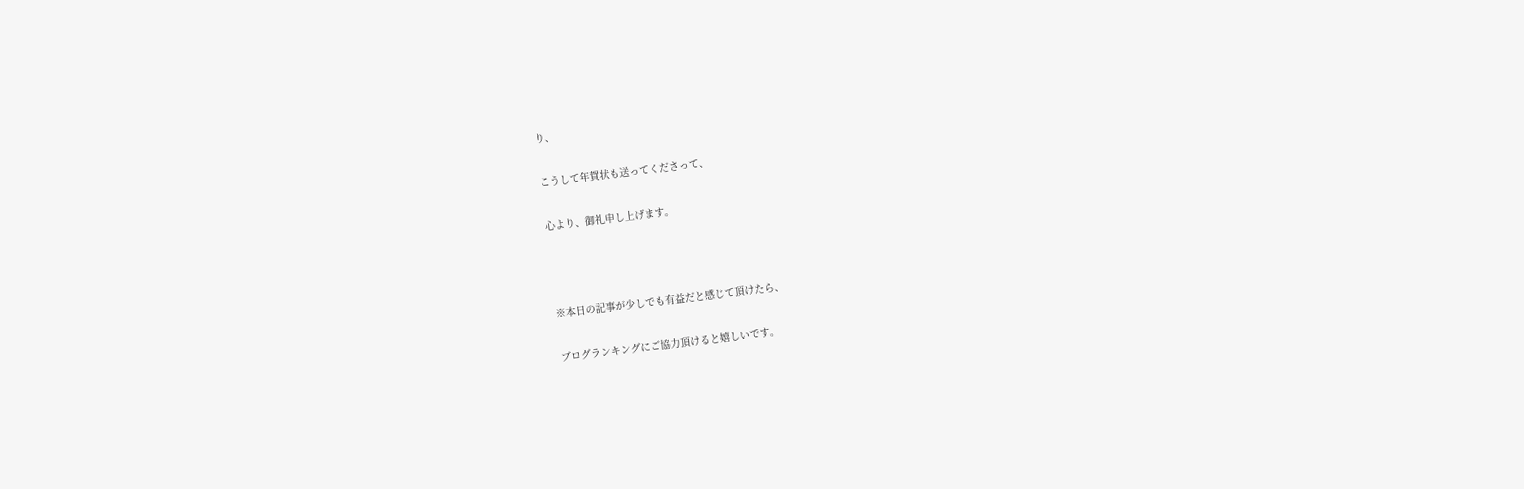り、

こうして年賀状も送ってくださって、

心より、御礼申し上げます。



※本日の記事が少しでも有益だと感じて頂けたら、

ブログランキングにご協力頂けると嬉しいです。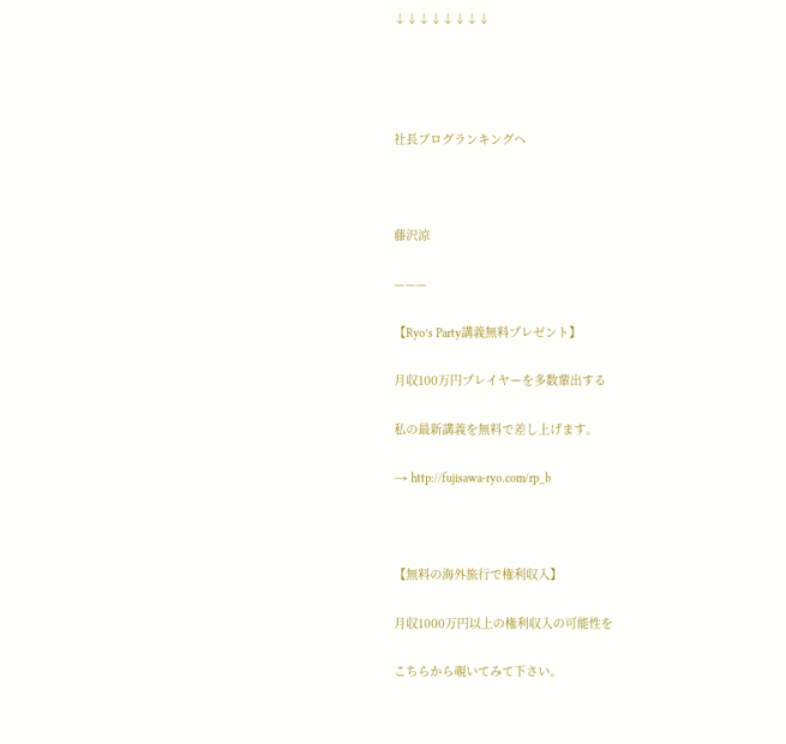↓↓↓↓↓↓↓↓




社長ブログランキングへ



藤沢涼

———

【Ryo’s Party講義無料プレゼント】

月収100万円プレイヤーを多数輩出する

私の最新講義を無料で差し上げます。

→ http://fujisawa-ryo.com/rp_b



【無料の海外旅行で権利収入】

月収1000万円以上の権利収入の可能性を

こちらから覗いてみて下さい。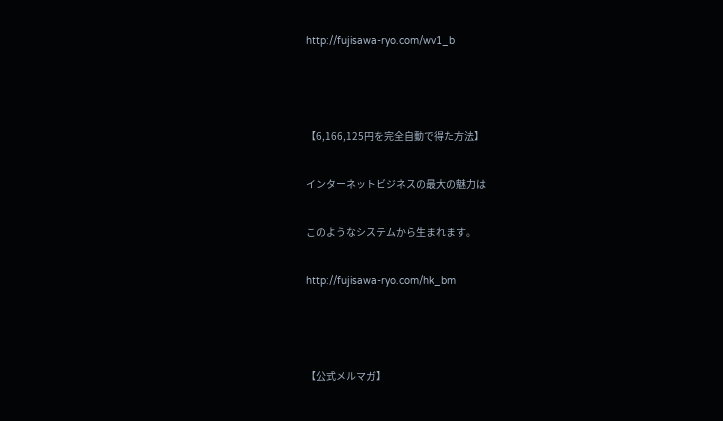http://fujisawa-ryo.com/wv1_b



【6,166,125円を完全自動で得た方法】

インターネットビジネスの最大の魅力は

このようなシステムから生まれます。

http://fujisawa-ryo.com/hk_bm



【公式メルマガ】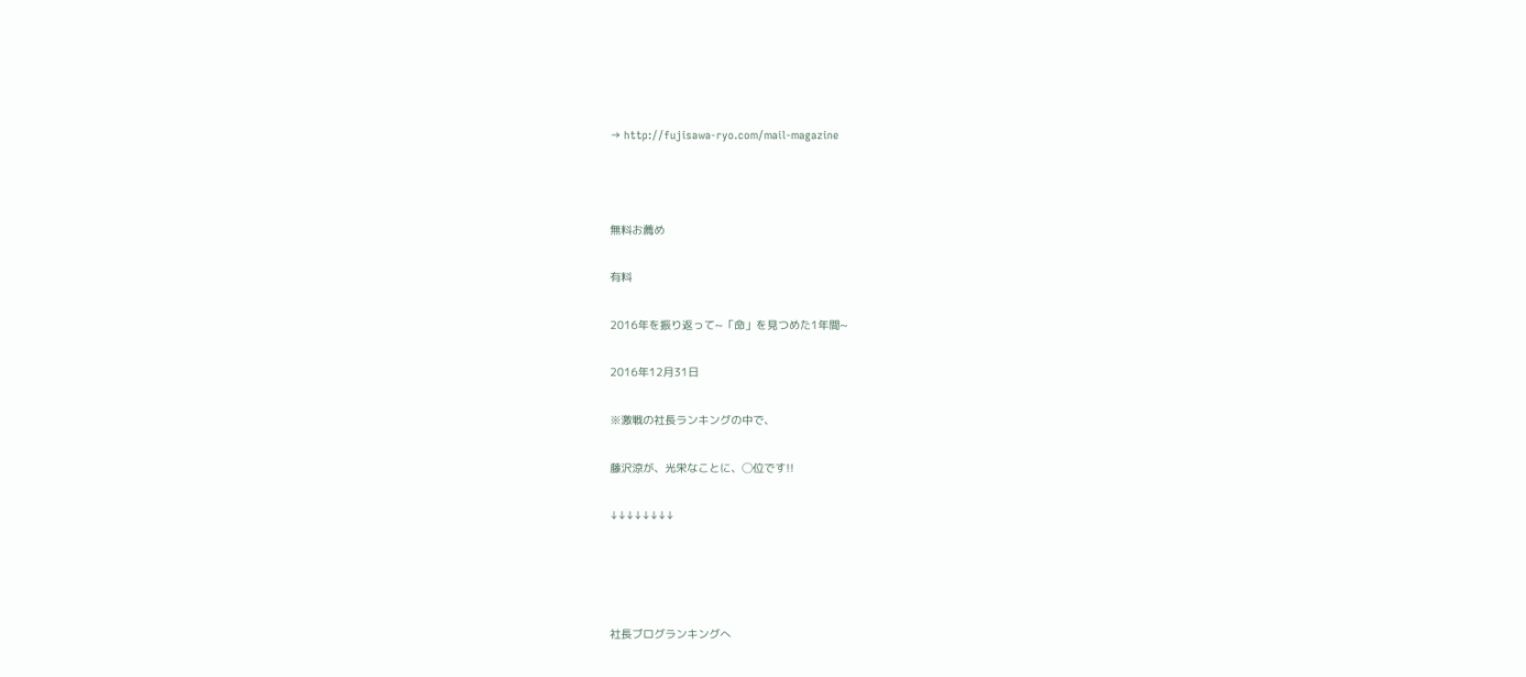→ http://fujisawa-ryo.com/mail-magazine



無料お薦め

有料

2016年を振り返って~「命」を見つめた1年間~

2016年12月31日

※激戦の社長ランキングの中で、

藤沢涼が、光栄なことに、◯位です!!

↓↓↓↓↓↓↓↓




社長ブログランキングへ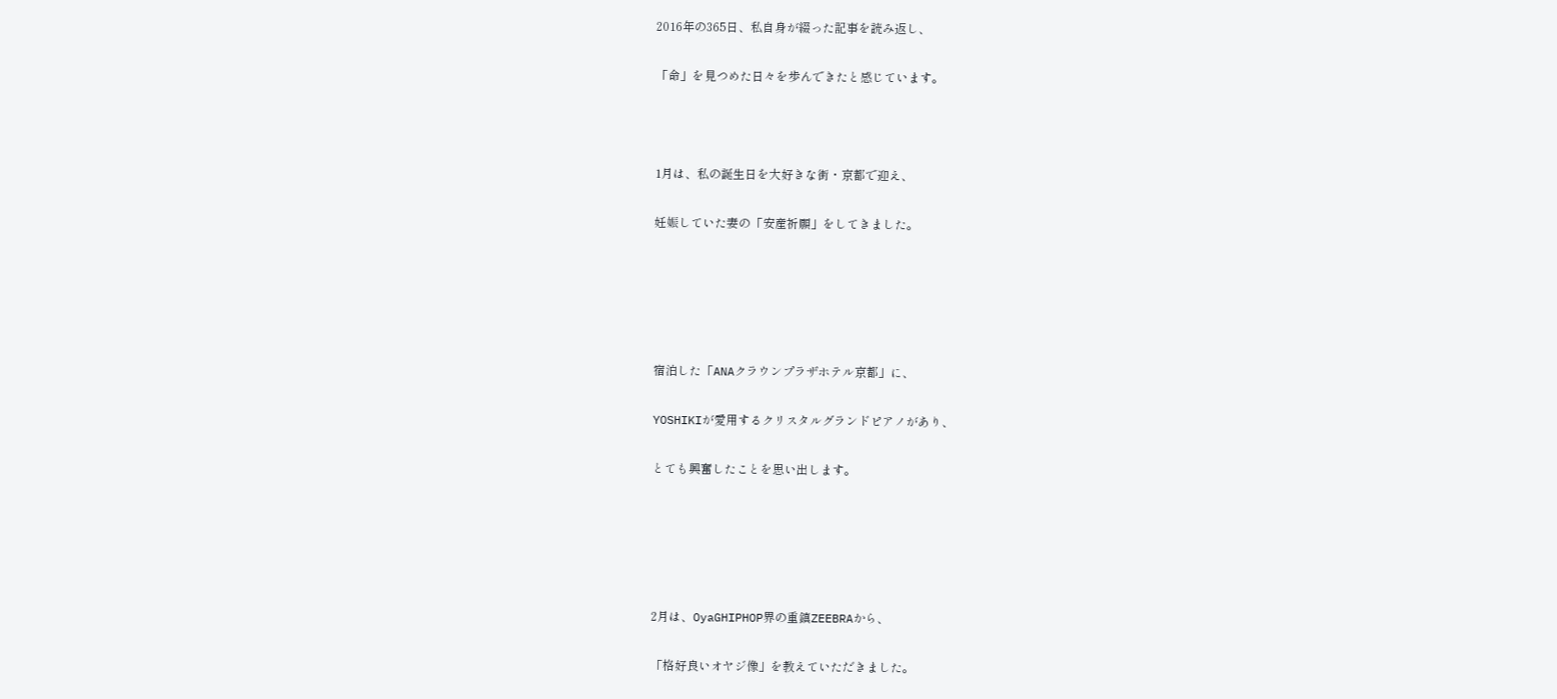2016年の365日、私自身が綴った記事を読み返し、

「命」を見つめた日々を歩んできたと感じています。



1月は、私の誕生日を大好きな街・京都で迎え、

妊娠していた妻の「安産祈願」をしてきました。





宿泊した「ANAクラウンプラザホテル京都」に、

YOSHIKIが愛用するクリスタルグランドピアノがあり、

とても興奮したことを思い出します。





2月は、OyaGHIPHOP界の重鎮ZEEBRAから、

「格好良いオヤジ像」を教えていただきました。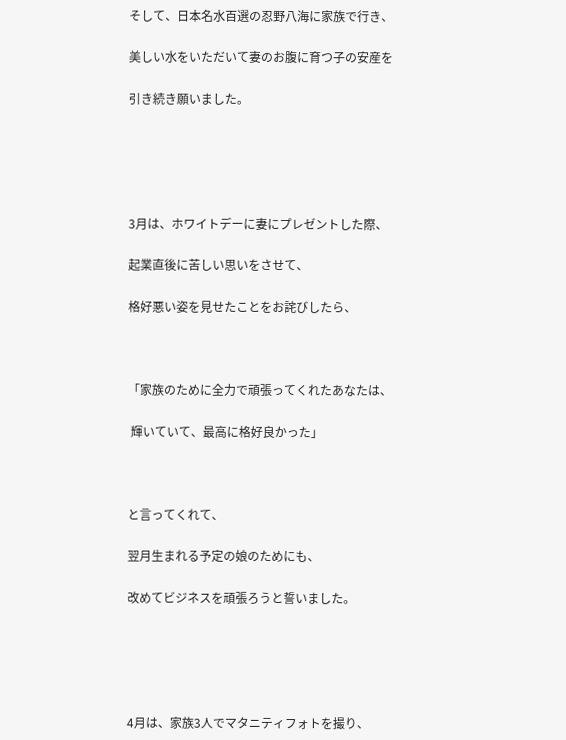そして、日本名水百選の忍野八海に家族で行き、

美しい水をいただいて妻のお腹に育つ子の安産を

引き続き願いました。





3月は、ホワイトデーに妻にプレゼントした際、

起業直後に苦しい思いをさせて、

格好悪い姿を見せたことをお詫びしたら、



「家族のために全力で頑張ってくれたあなたは、

 輝いていて、最高に格好良かった」



と言ってくれて、

翌月生まれる予定の娘のためにも、

改めてビジネスを頑張ろうと誓いました。





4月は、家族3人でマタニティフォトを撮り、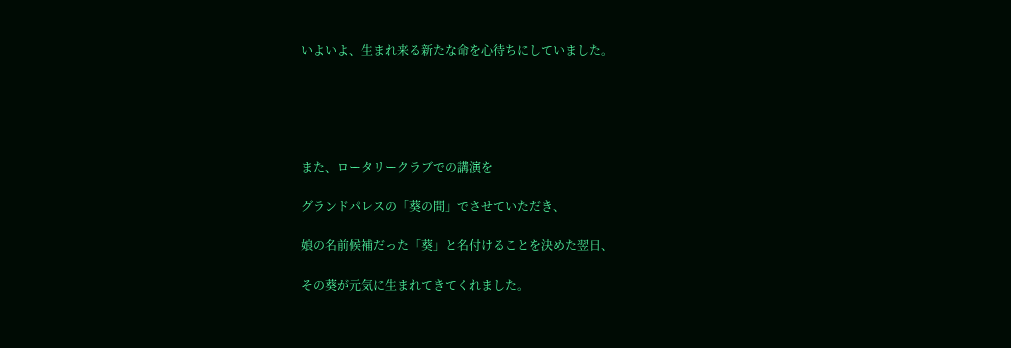いよいよ、生まれ来る新たな命を心待ちにしていました。





また、ロータリークラブでの講演を

グランドパレスの「葵の間」でさせていただき、

娘の名前候補だった「葵」と名付けることを決めた翌日、

その葵が元気に生まれてきてくれました。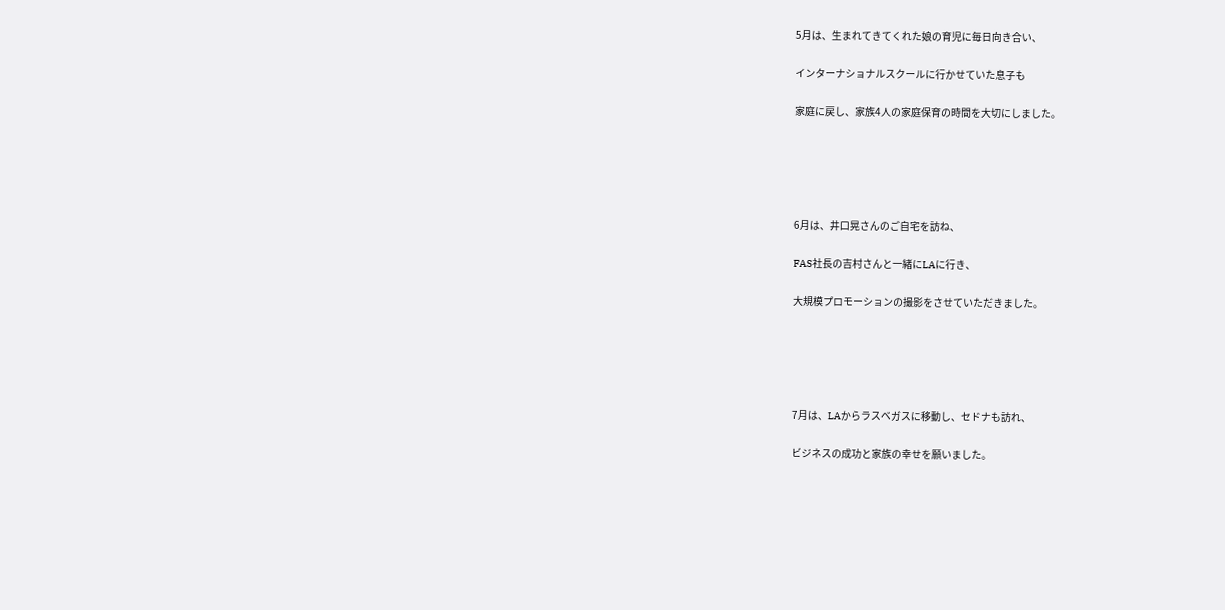5月は、生まれてきてくれた娘の育児に毎日向き合い、

インターナショナルスクールに行かせていた息子も

家庭に戻し、家族4人の家庭保育の時間を大切にしました。





6月は、井口晃さんのご自宅を訪ね、

FAS社長の吉村さんと一緒にLAに行き、

大規模プロモーションの撮影をさせていただきました。





7月は、LAからラスベガスに移動し、セドナも訪れ、

ビジネスの成功と家族の幸せを願いました。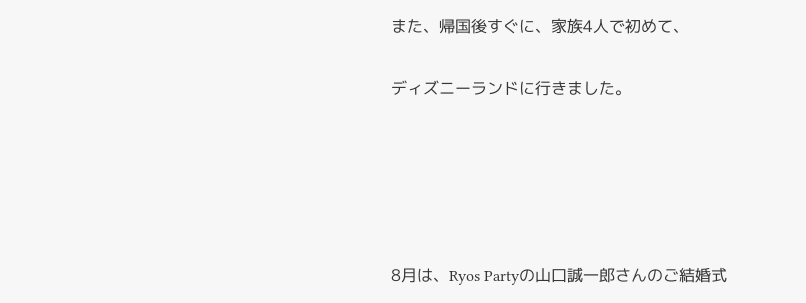また、帰国後すぐに、家族4人で初めて、

ディズニーランドに行きました。





8月は、Ryos Partyの山口誠一郎さんのご結婚式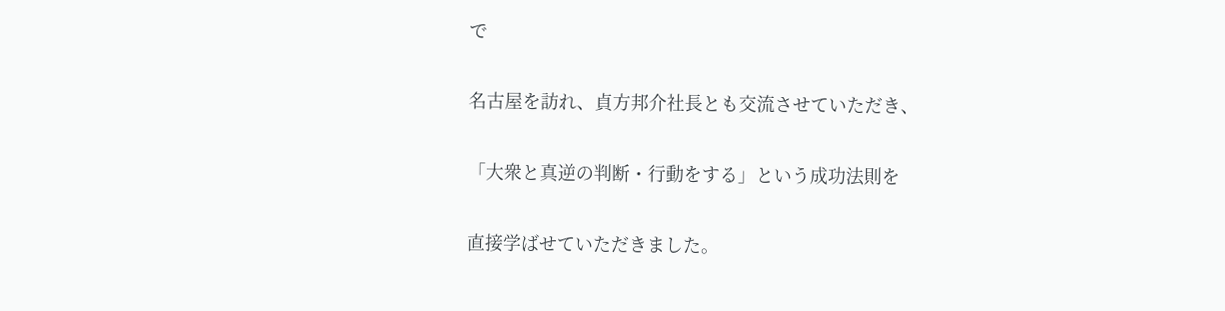で

名古屋を訪れ、貞方邦介社長とも交流させていただき、

「大衆と真逆の判断・行動をする」という成功法則を

直接学ばせていただきました。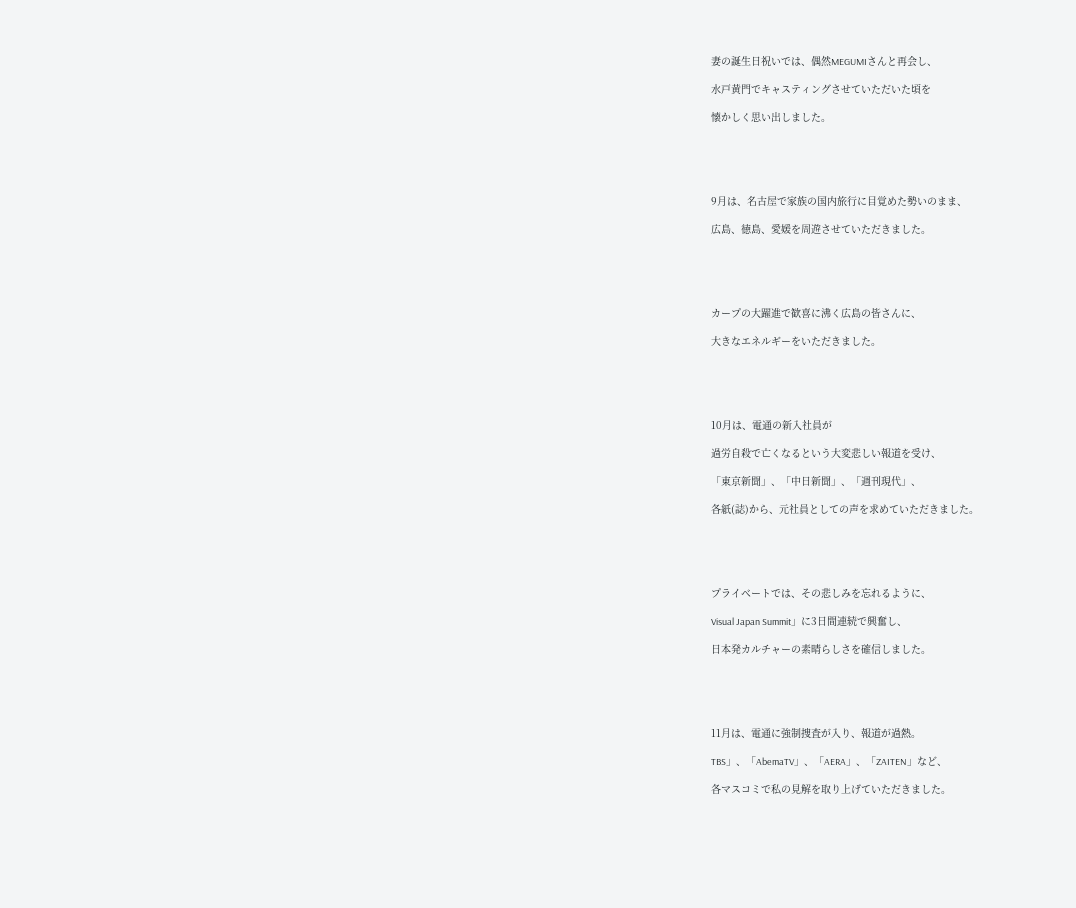妻の誕生日祝いでは、偶然MEGUMIさんと再会し、

水戸黄門でキャスティングさせていただいた頃を

懐かしく思い出しました。





9月は、名古屋で家族の国内旅行に目覚めた勢いのまま、

広島、徳島、愛媛を周遊させていただきました。





カープの大躍進で歓喜に沸く広島の皆さんに、

大きなエネルギーをいただきました。





10月は、電通の新入社員が

過労自殺で亡くなるという大変悲しい報道を受け、

「東京新聞」、「中日新聞」、「週刊現代」、

各紙(誌)から、元社員としての声を求めていただきました。





プライベートでは、その悲しみを忘れるように、

Visual Japan Summit」に3日間連続で興奮し、

日本発カルチャーの素晴らしさを確信しました。





11月は、電通に強制捜査が入り、報道が過熱。

TBS」、「AbemaTV」、「AERA」、「ZAITEN」など、

各マスコミで私の見解を取り上げていただきました。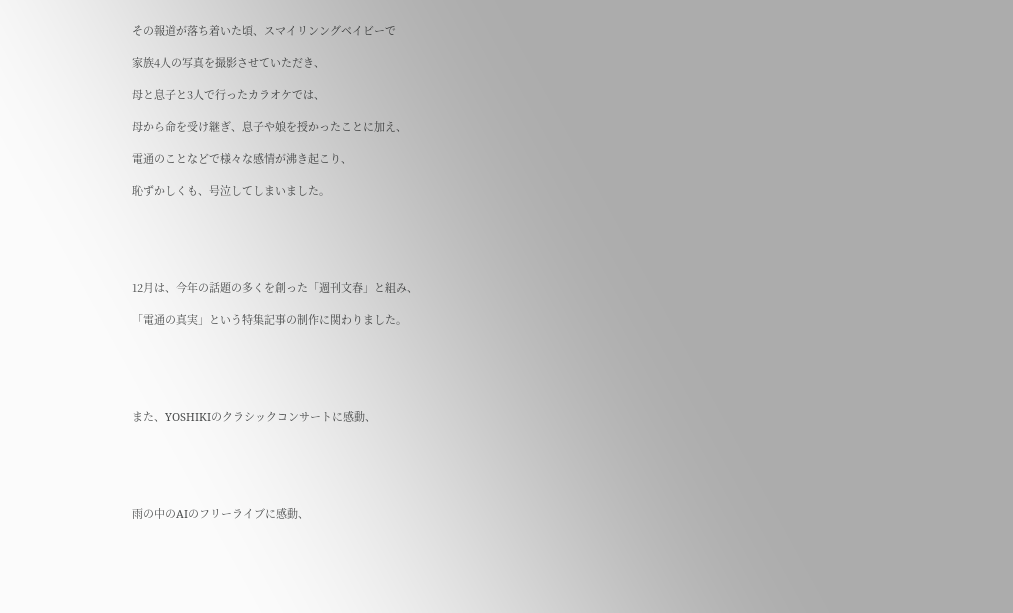その報道が落ち着いた頃、スマイリンングベイビーで

家族4人の写真を撮影させていただき、

母と息子と3人で行ったカラオケでは、

母から命を受け継ぎ、息子や娘を授かったことに加え、

電通のことなどで様々な感情が沸き起こり、

恥ずかしくも、号泣してしまいました。





12月は、今年の話題の多くを創った「週刊文春」と組み、

「電通の真実」という特集記事の制作に関わりました。





また、YOSHIKIのクラシックコンサートに感動、





雨の中のAIのフリーライブに感動、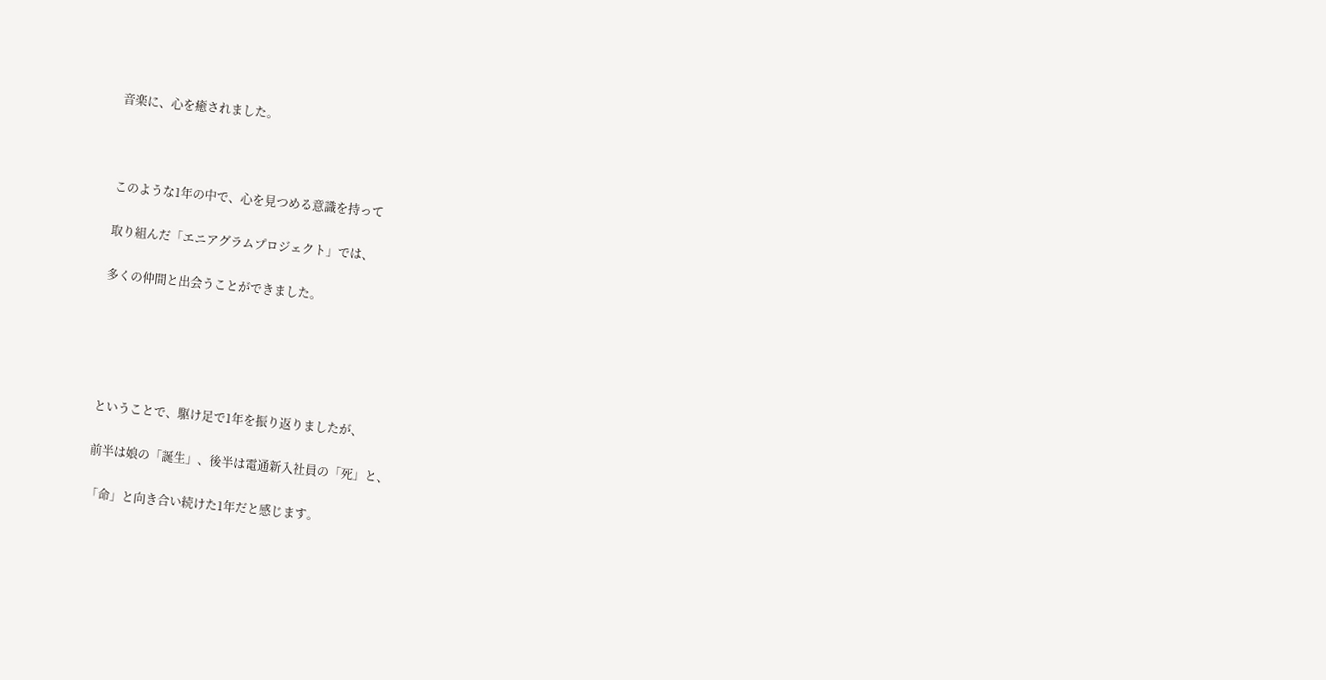音楽に、心を癒されました。



このような1年の中で、心を見つめる意識を持って

取り組んだ「エニアグラムプロジェクト」では、

多くの仲間と出会うことができました。





ということで、駆け足で1年を振り返りましたが、

前半は娘の「誕生」、後半は電通新入社員の「死」と、

「命」と向き合い続けた1年だと感じます。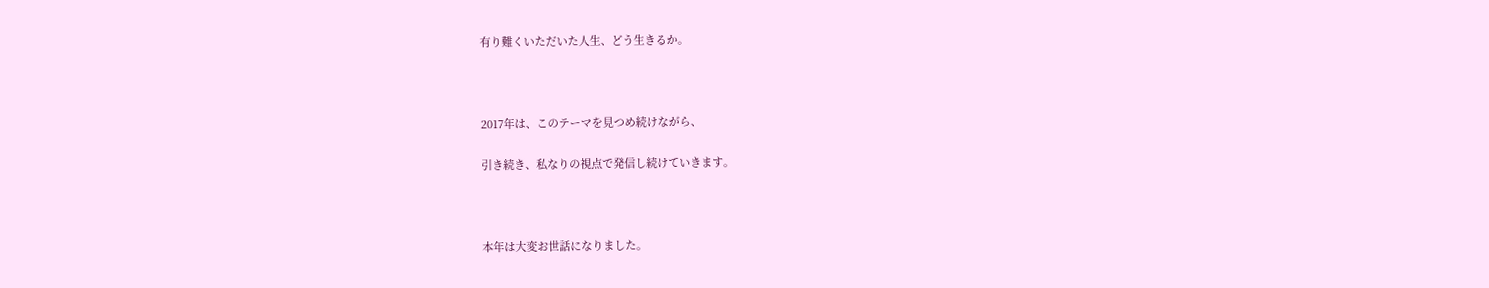有り難くいただいた人生、どう生きるか。



2017年は、このテーマを見つめ続けながら、

引き続き、私なりの視点で発信し続けていきます。



本年は大変お世話になりました。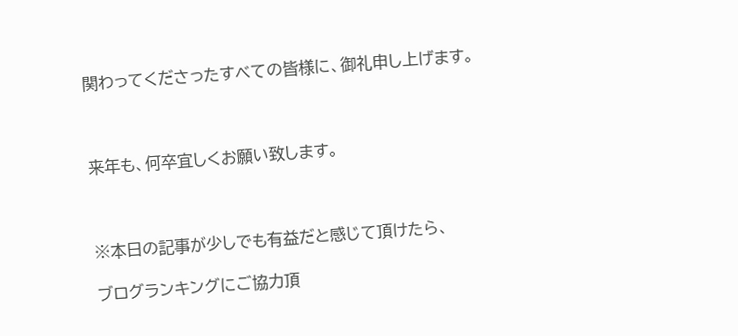関わってくださったすべての皆様に、御礼申し上げます。



来年も、何卒宜しくお願い致します。



※本日の記事が少しでも有益だと感じて頂けたら、

ブログランキングにご協力頂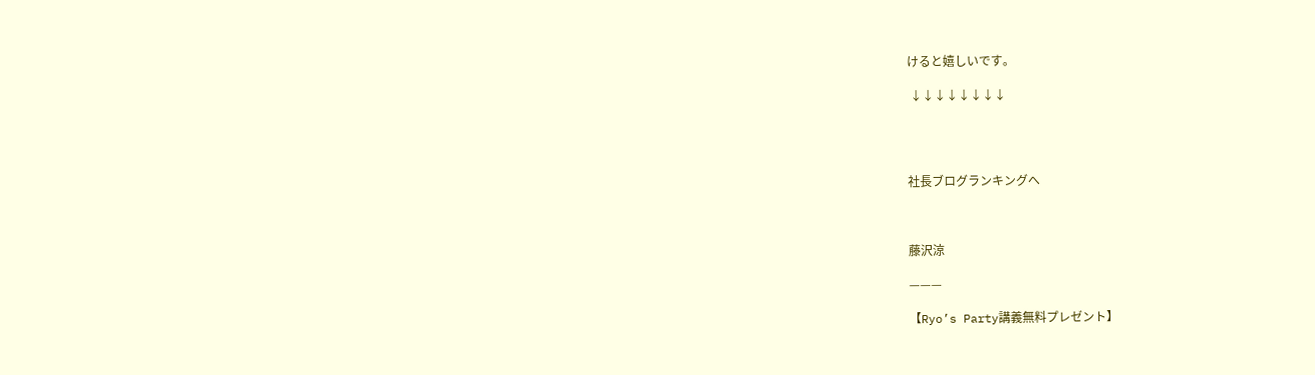けると嬉しいです。

 ↓↓↓↓↓↓↓↓




社長ブログランキングへ



藤沢涼

———

【Ryo’s Party講義無料プレゼント】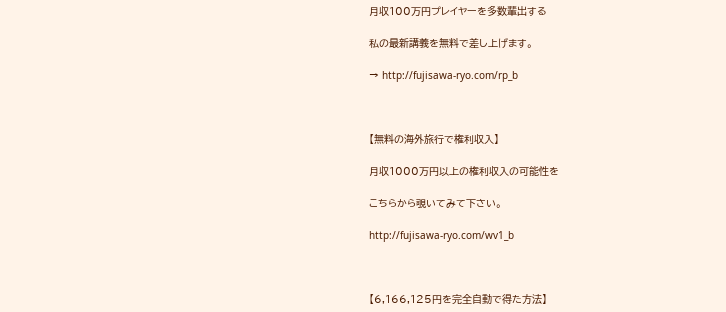月収100万円プレイヤーを多数輩出する

私の最新講義を無料で差し上げます。

→ http://fujisawa-ryo.com/rp_b



【無料の海外旅行で権利収入】

月収1000万円以上の権利収入の可能性を

こちらから覗いてみて下さい。

http://fujisawa-ryo.com/wv1_b



【6,166,125円を完全自動で得た方法】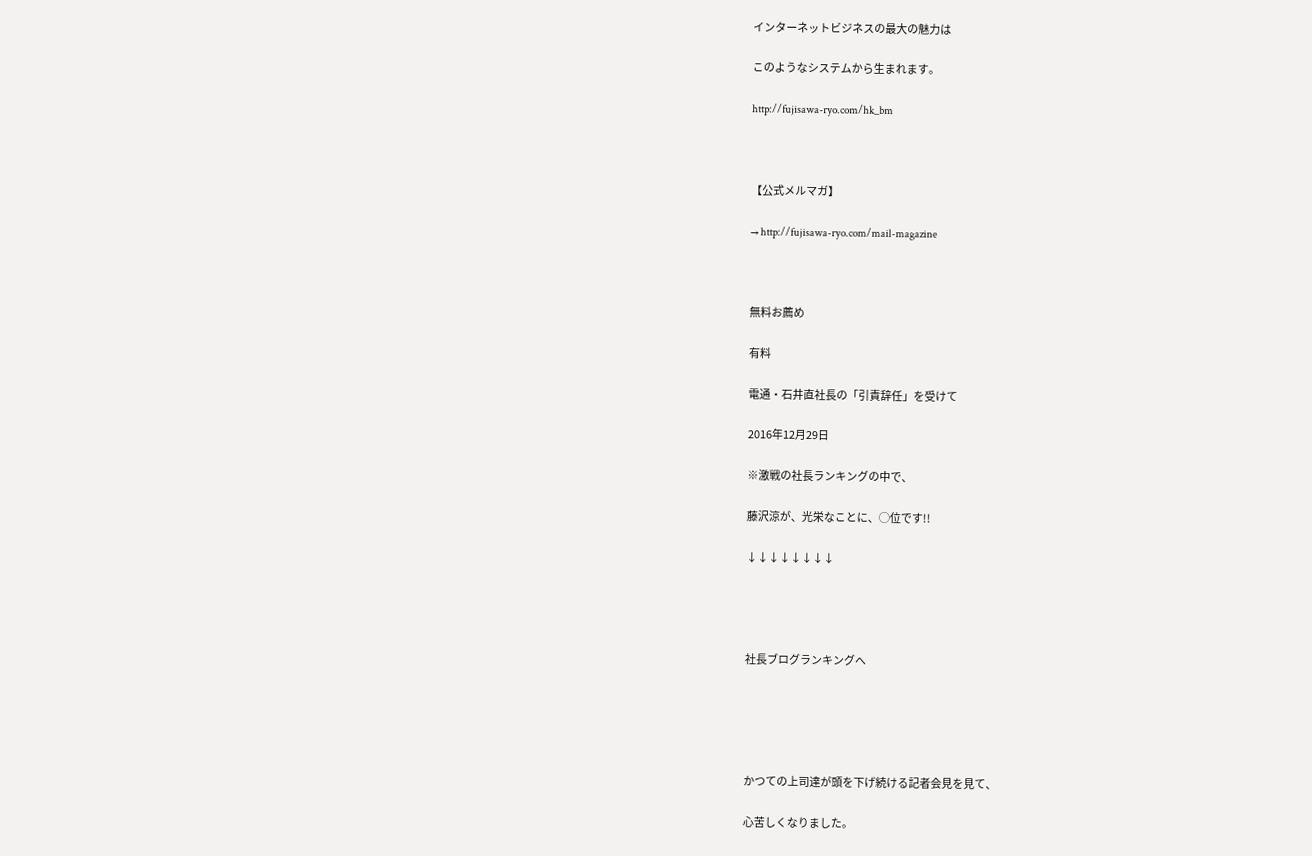インターネットビジネスの最大の魅力は

このようなシステムから生まれます。

http://fujisawa-ryo.com/hk_bm



【公式メルマガ】

→ http://fujisawa-ryo.com/mail-magazine



無料お薦め

有料

電通・石井直社長の「引責辞任」を受けて

2016年12月29日

※激戦の社長ランキングの中で、

藤沢涼が、光栄なことに、◯位です!!

↓↓↓↓↓↓↓↓




社長ブログランキングへ





かつての上司達が頭を下げ続ける記者会見を見て、

心苦しくなりました。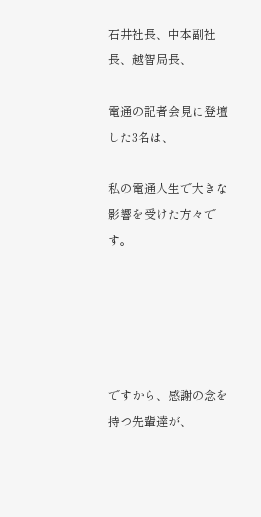石井社長、中本副社長、越智局長、

電通の記者会見に登壇した3名は、

私の電通人生で大きな影響を受けた方々です。





ですから、感謝の念を持つ先輩達が、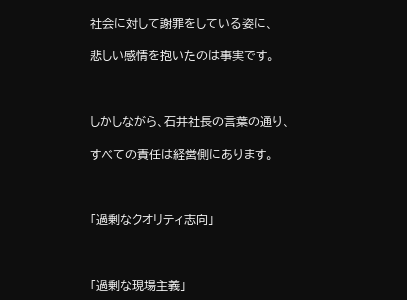社会に対して謝罪をしている姿に、

悲しい感情を抱いたのは事実です。



しかしながら、石井社長の言葉の通り、

すべての責任は経営側にあります。



「過剰なクオリティ志向」



「過剰な現場主義」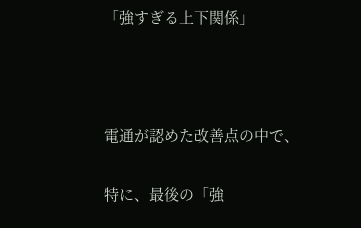「強すぎる上下関係」



電通が認めた改善点の中で、

特に、最後の「強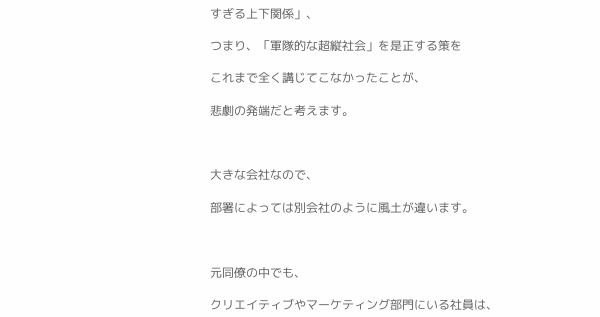すぎる上下関係」、

つまり、「軍隊的な超縦社会」を是正する策を

これまで全く講じてこなかったことが、

悲劇の発端だと考えます。



大きな会社なので、

部署によっては別会社のように風土が違います。



元同僚の中でも、

クリエイティブやマーケティング部門にいる社員は、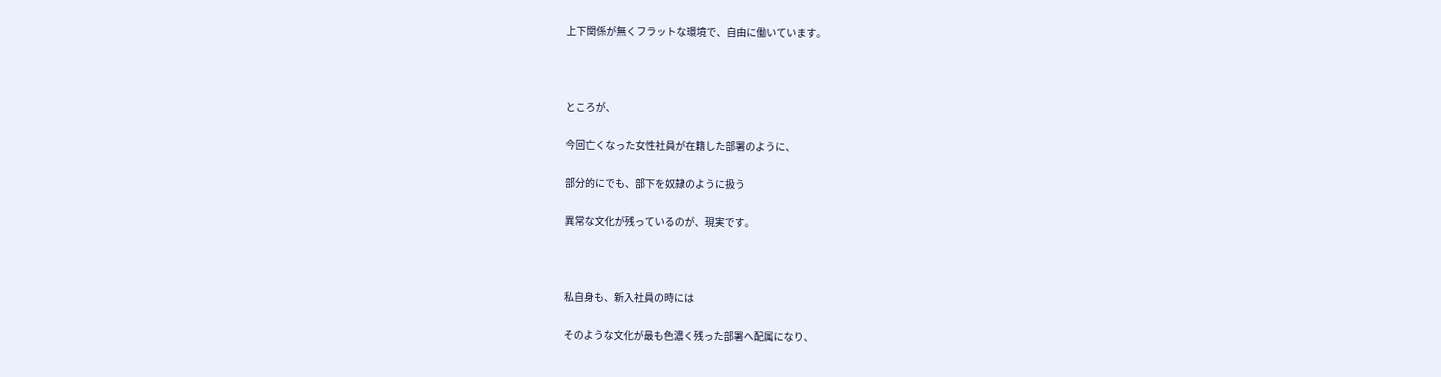上下関係が無くフラットな環境で、自由に働いています。



ところが、

今回亡くなった女性社員が在籍した部署のように、

部分的にでも、部下を奴隷のように扱う

異常な文化が残っているのが、現実です。



私自身も、新入社員の時には

そのような文化が最も色濃く残った部署へ配属になり、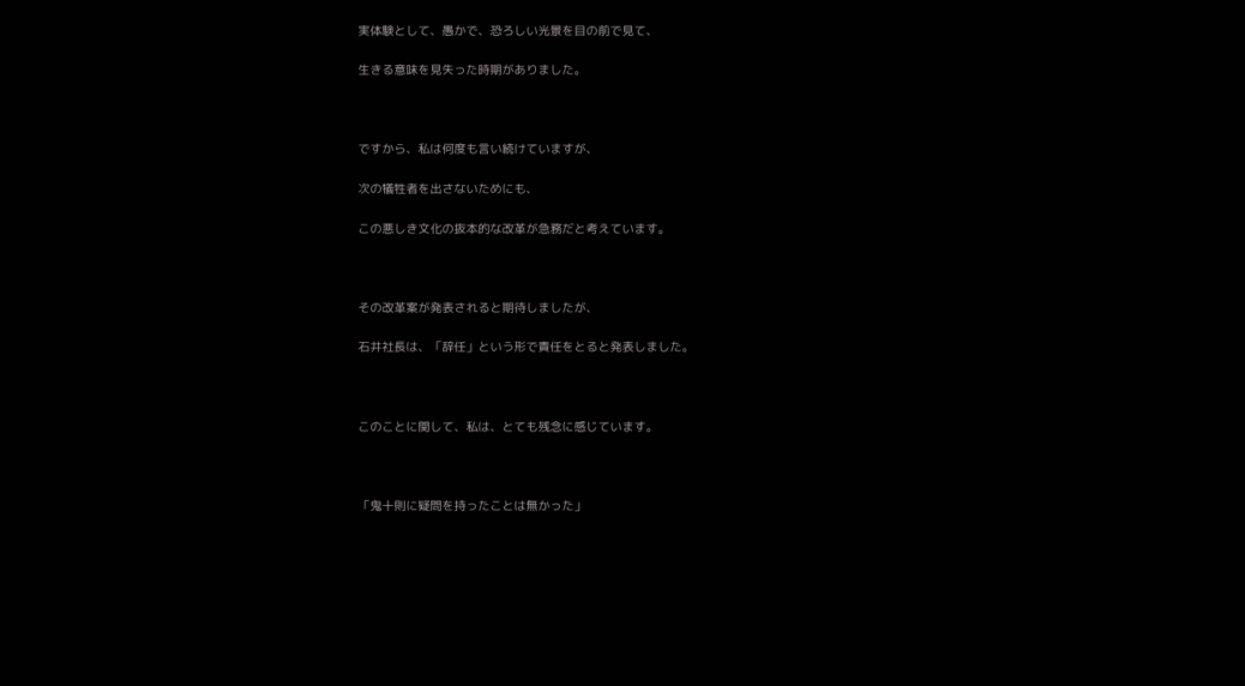実体験として、愚かで、恐ろしい光景を目の前で見て、

生きる意味を見失った時期がありました。



ですから、私は何度も言い続けていますが、

次の犠牲者を出さないためにも、

この悪しき文化の抜本的な改革が急務だと考えています。



その改革案が発表されると期待しましたが、

石井社長は、「辞任」という形で責任をとると発表しました。



このことに関して、私は、とても残念に感じています。



「鬼十則に疑問を持ったことは無かった」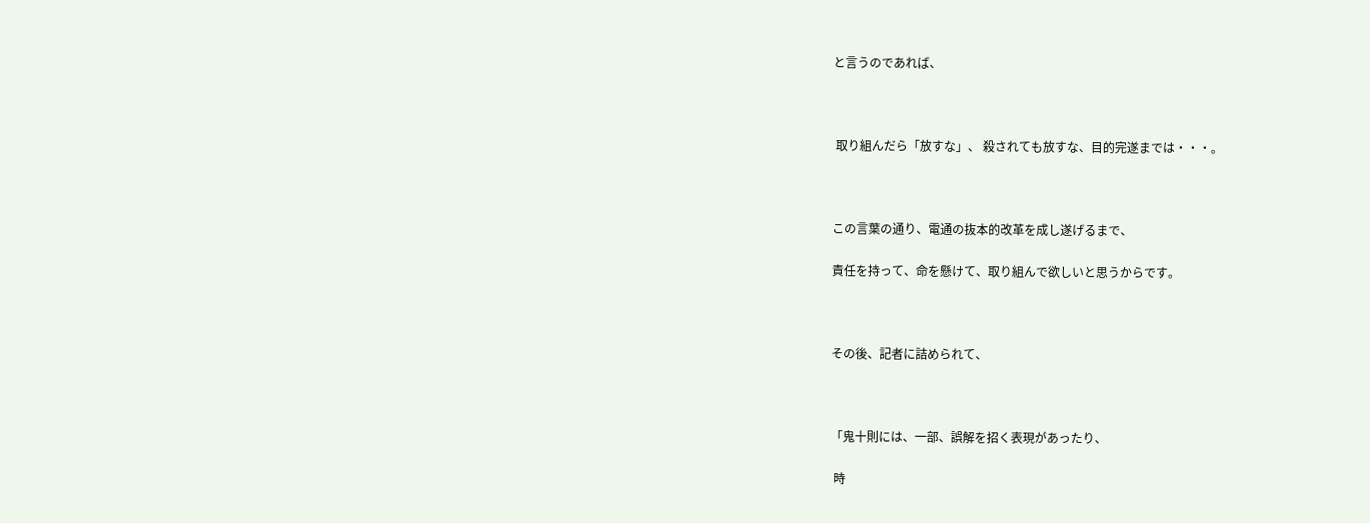と言うのであれば、



 取り組んだら「放すな」、 殺されても放すな、目的完遂までは・・・。



この言葉の通り、電通の抜本的改革を成し遂げるまで、

責任を持って、命を懸けて、取り組んで欲しいと思うからです。



その後、記者に詰められて、



「鬼十則には、一部、誤解を招く表現があったり、

 時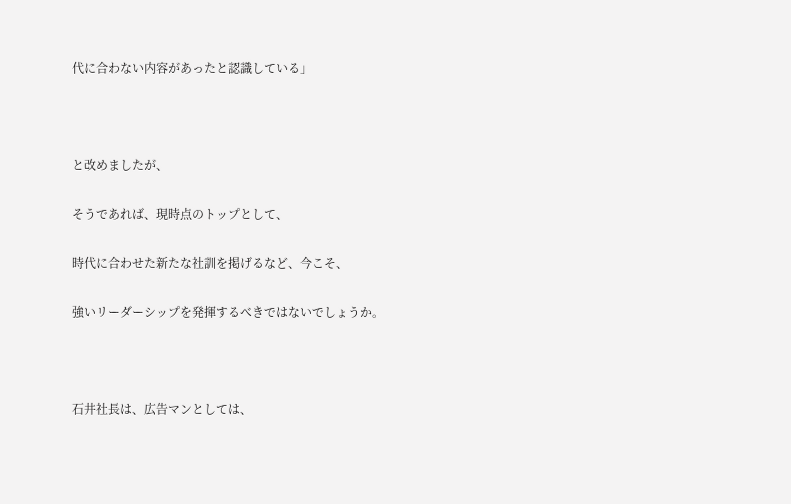代に合わない内容があったと認識している」



と改めましたが、

そうであれば、現時点のトップとして、

時代に合わせた新たな社訓を掲げるなど、今こそ、

強いリーダーシップを発揮するべきではないでしょうか。



石井社長は、広告マンとしては、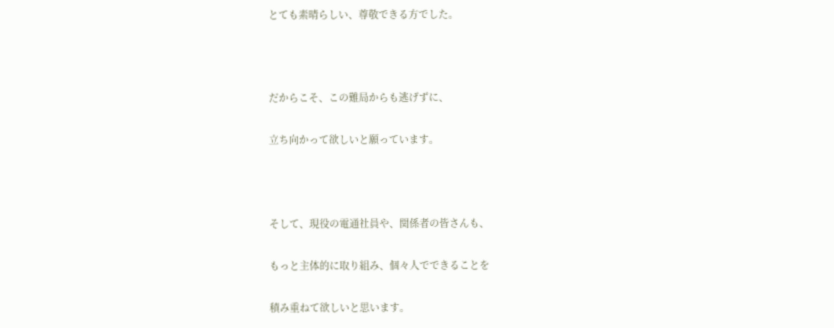とても素晴らしい、尊敬できる方でした。



だからこそ、この難局からも逃げずに、

立ち向かって欲しいと願っています。



そして、現役の電通社員や、関係者の皆さんも、

もっと主体的に取り組み、個々人でできることを

積み重ねて欲しいと思います。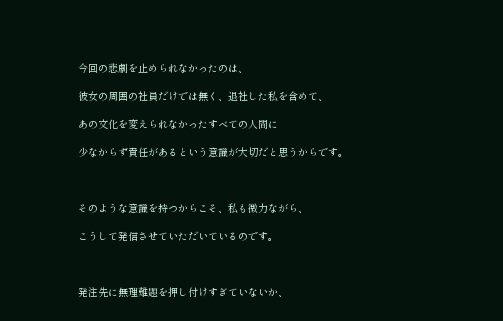今回の悲劇を止められなかったのは、

彼女の周囲の社員だけでは無く、退社した私を含めて、

あの文化を変えられなかったすべての人間に

少なからず責任があるという意識が大切だと思うからです。



そのような意識を持つからこそ、私も微力ながら、

こうして発信させていただいているのです。



発注先に無理難題を押し付けすぎていないか、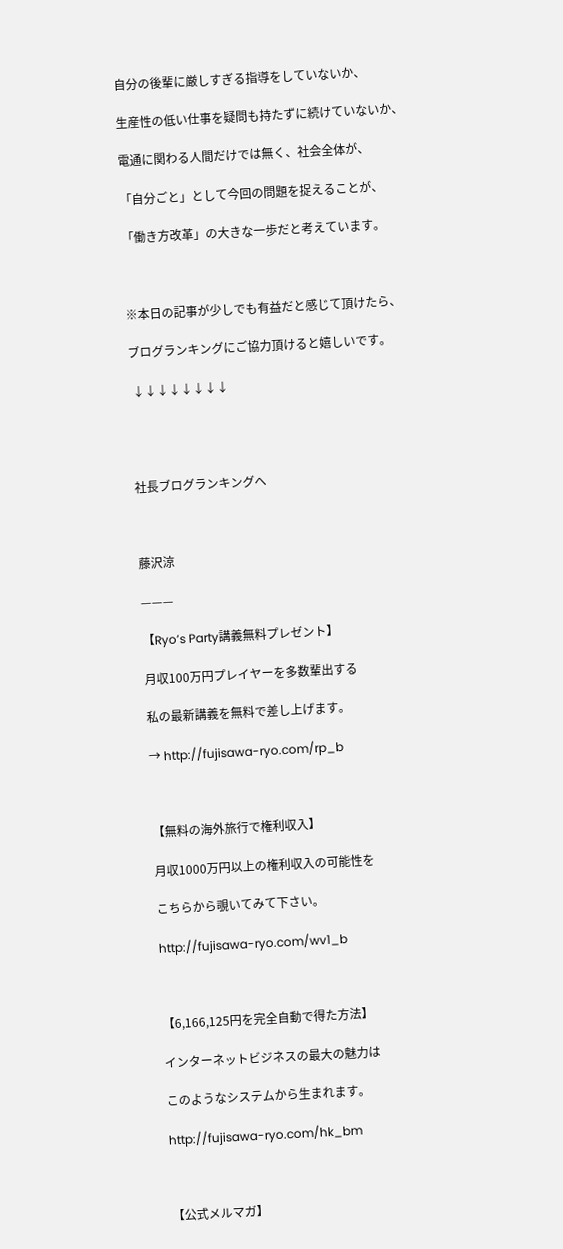自分の後輩に厳しすぎる指導をしていないか、

生産性の低い仕事を疑問も持たずに続けていないか、

電通に関わる人間だけでは無く、社会全体が、

「自分ごと」として今回の問題を捉えることが、

「働き方改革」の大きな一歩だと考えています。



※本日の記事が少しでも有益だと感じて頂けたら、

ブログランキングにご協力頂けると嬉しいです。

 ↓↓↓↓↓↓↓↓




社長ブログランキングへ



藤沢涼

———

【Ryo’s Party講義無料プレゼント】

月収100万円プレイヤーを多数輩出する

私の最新講義を無料で差し上げます。

→ http://fujisawa-ryo.com/rp_b



【無料の海外旅行で権利収入】

月収1000万円以上の権利収入の可能性を

こちらから覗いてみて下さい。

http://fujisawa-ryo.com/wv1_b



【6,166,125円を完全自動で得た方法】

インターネットビジネスの最大の魅力は

このようなシステムから生まれます。

http://fujisawa-ryo.com/hk_bm



【公式メルマガ】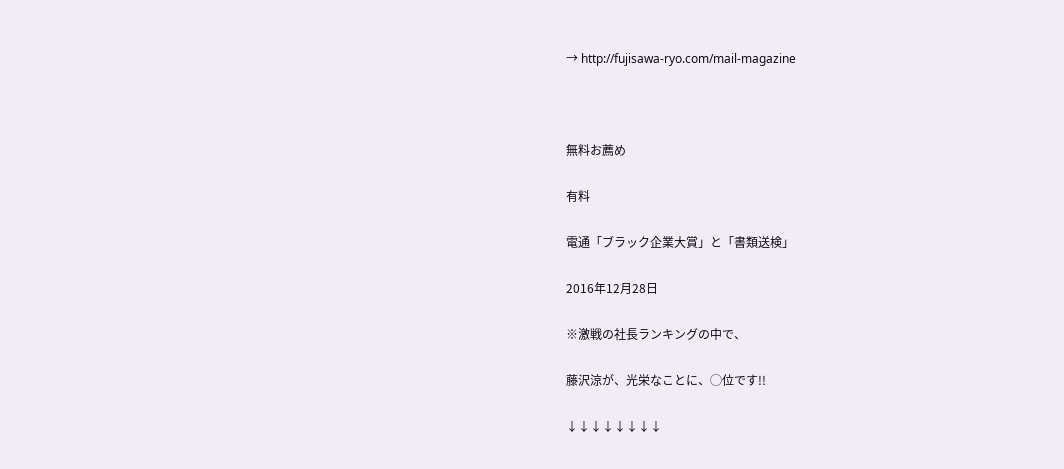→ http://fujisawa-ryo.com/mail-magazine



無料お薦め

有料

電通「ブラック企業大賞」と「書類送検」

2016年12月28日

※激戦の社長ランキングの中で、

藤沢涼が、光栄なことに、◯位です!!

↓↓↓↓↓↓↓↓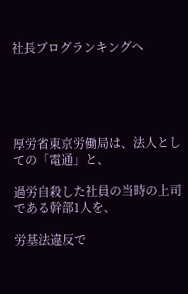社長ブログランキングへ





厚労省東京労働局は、法人としての「電通」と、

過労自殺した社員の当時の上司である幹部1人を、

労基法違反で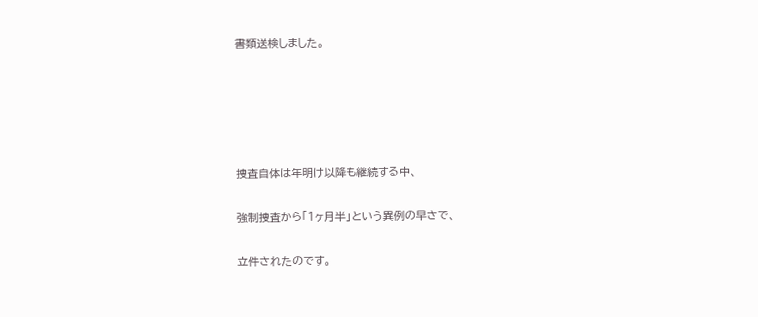書類送検しました。





捜査自体は年明け以降も継続する中、

強制捜査から「1ヶ月半」という異例の早さで、

立件されたのです。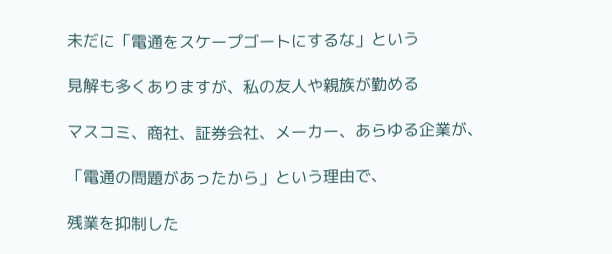未だに「電通をスケープゴートにするな」という

見解も多くありますが、私の友人や親族が勤める

マスコミ、商社、証券会社、メーカー、あらゆる企業が、

「電通の問題があったから」という理由で、

残業を抑制した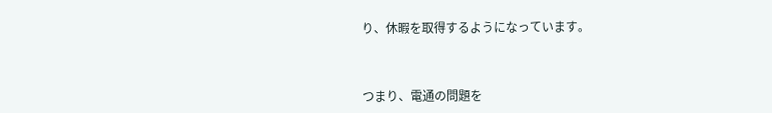り、休暇を取得するようになっています。



つまり、電通の問題を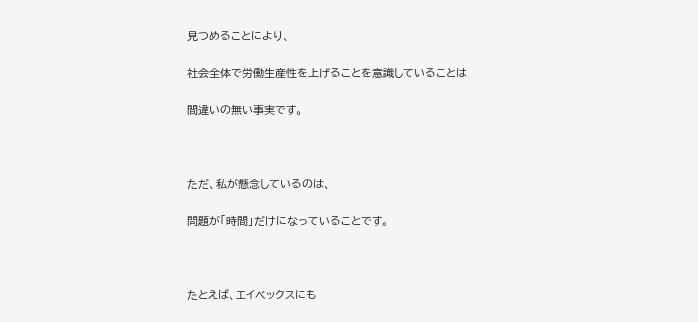見つめることにより、

社会全体で労働生産性を上げることを意識していることは

間違いの無い事実です。



ただ、私が懸念しているのは、

問題が「時間」だけになっていることです。



たとえば、エイベックスにも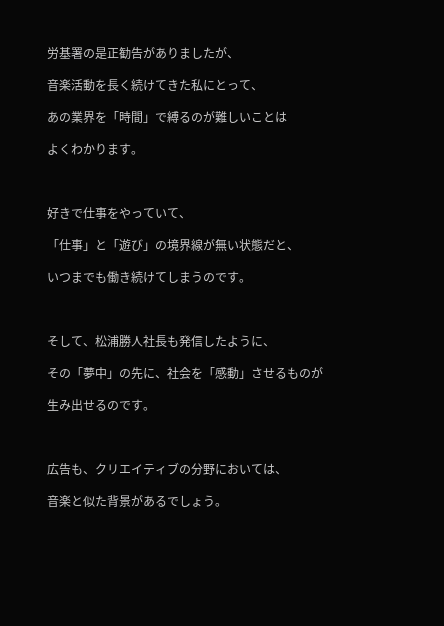労基署の是正勧告がありましたが、

音楽活動を長く続けてきた私にとって、

あの業界を「時間」で縛るのが難しいことは

よくわかります。



好きで仕事をやっていて、

「仕事」と「遊び」の境界線が無い状態だと、

いつまでも働き続けてしまうのです。



そして、松浦勝人社長も発信したように、

その「夢中」の先に、社会を「感動」させるものが

生み出せるのです。



広告も、クリエイティブの分野においては、

音楽と似た背景があるでしょう。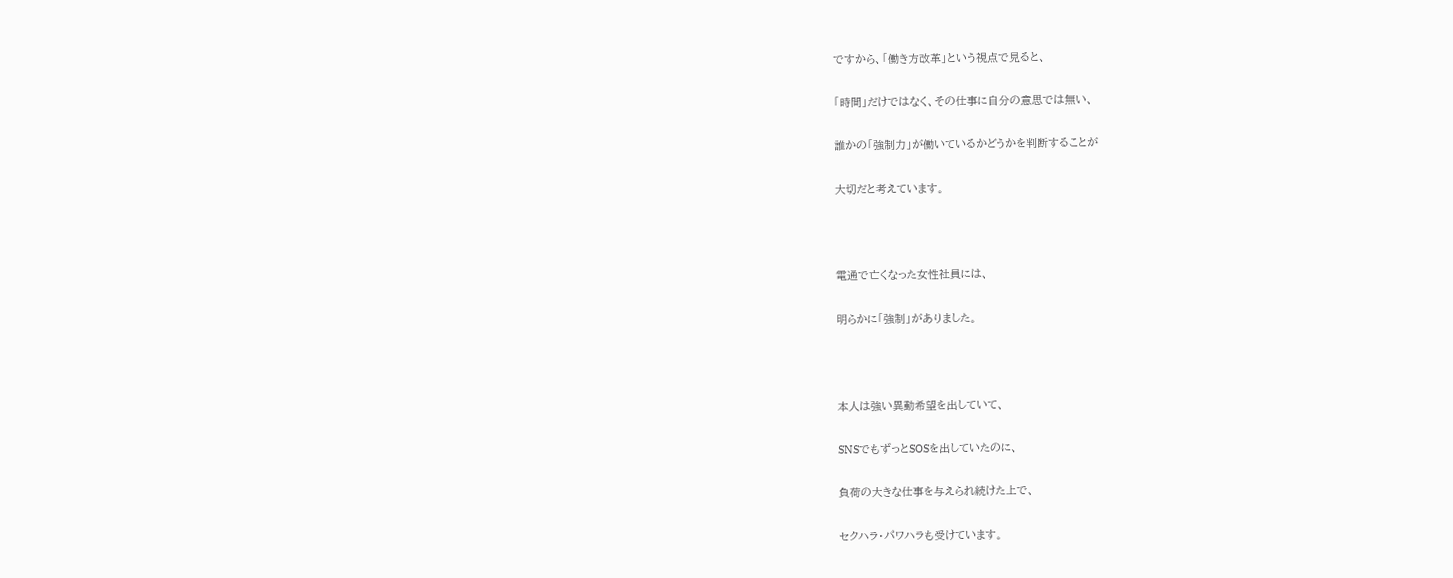ですから、「働き方改革」という視点で見ると、

「時間」だけではなく、その仕事に自分の意思では無い、

誰かの「強制力」が働いているかどうかを判断することが

大切だと考えています。



電通で亡くなった女性社員には、

明らかに「強制」がありました。



本人は強い異動希望を出していて、

SNSでもずっとSOSを出していたのに、

負荷の大きな仕事を与えられ続けた上で、

セクハラ・パワハラも受けています。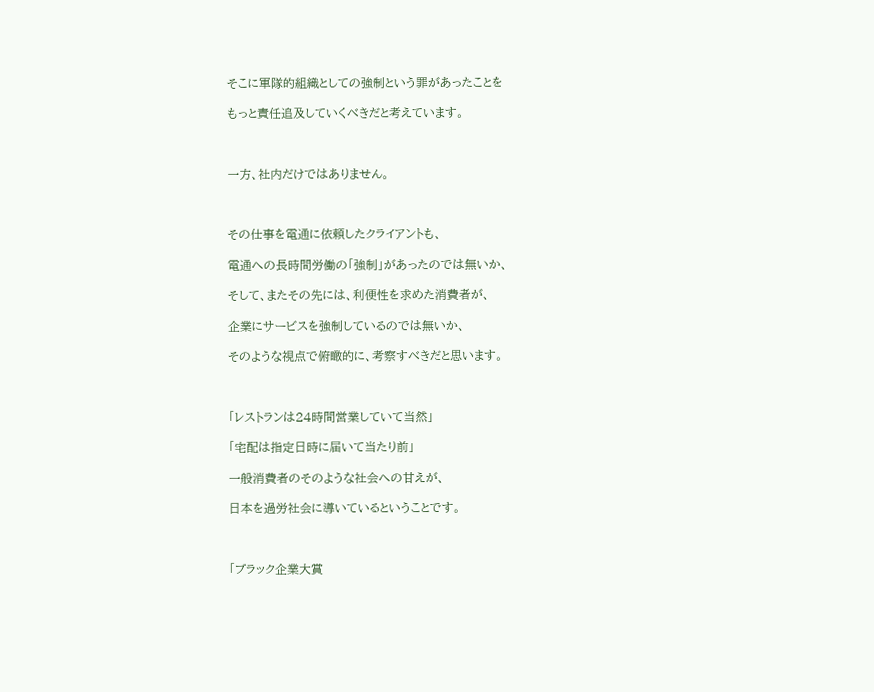そこに軍隊的組織としての強制という罪があったことを

もっと責任追及していくべきだと考えています。



一方、社内だけではありません。



その仕事を電通に依頼したクライアントも、

電通への長時間労働の「強制」があったのでは無いか、

そして、またその先には、利便性を求めた消費者が、

企業にサービスを強制しているのでは無いか、

そのような視点で俯瞰的に、考察すべきだと思います。



「レストランは24時間営業していて当然」

「宅配は指定日時に届いて当たり前」

一般消費者のそのような社会への甘えが、

日本を過労社会に導いているということです。



「ブラック企業大賞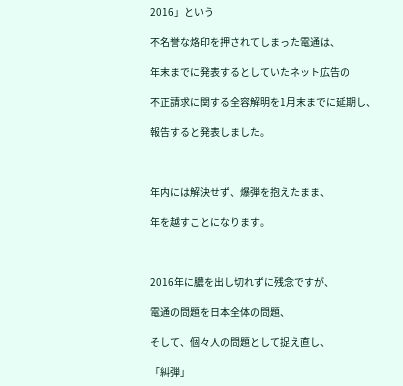2016」という

不名誉な烙印を押されてしまった電通は、

年末までに発表するとしていたネット広告の

不正請求に関する全容解明を1月末までに延期し、

報告すると発表しました。



年内には解決せず、爆弾を抱えたまま、

年を越すことになります。



2016年に膿を出し切れずに残念ですが、

電通の問題を日本全体の問題、

そして、個々人の問題として捉え直し、

「糾弾」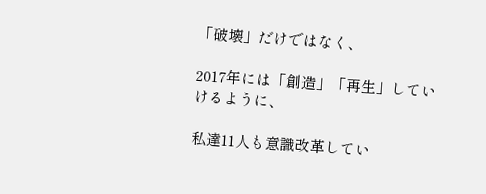「破壊」だけではなく、

2017年には「創造」「再生」していけるように、

私達11人も意識改革してい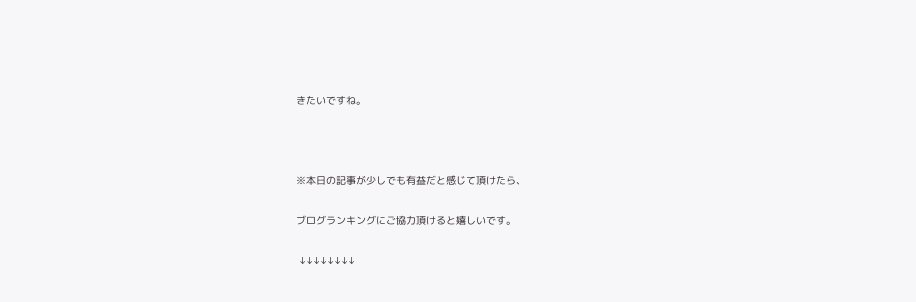きたいですね。



※本日の記事が少しでも有益だと感じて頂けたら、

ブログランキングにご協力頂けると嬉しいです。

 ↓↓↓↓↓↓↓↓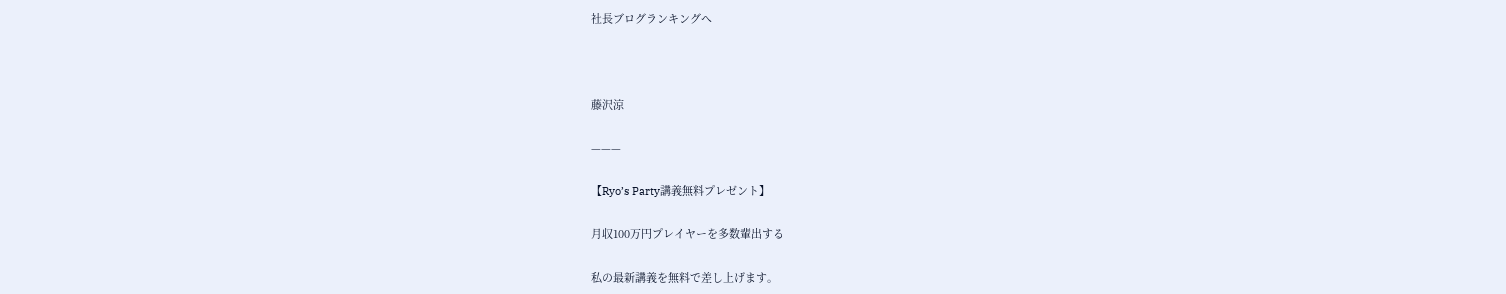社長ブログランキングへ



藤沢涼

———

【Ryo’s Party講義無料プレゼント】

月収100万円プレイヤーを多数輩出する

私の最新講義を無料で差し上げます。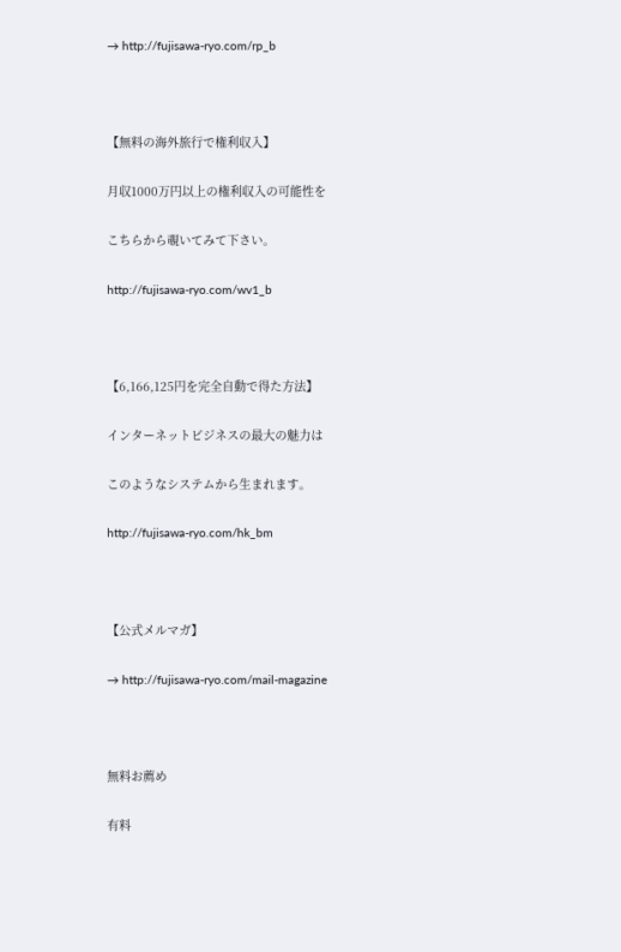→ http://fujisawa-ryo.com/rp_b



【無料の海外旅行で権利収入】

月収1000万円以上の権利収入の可能性を

こちらから覗いてみて下さい。

http://fujisawa-ryo.com/wv1_b



【6,166,125円を完全自動で得た方法】

インターネットビジネスの最大の魅力は

このようなシステムから生まれます。

http://fujisawa-ryo.com/hk_bm



【公式メルマガ】

→ http://fujisawa-ryo.com/mail-magazine



無料お薦め

有料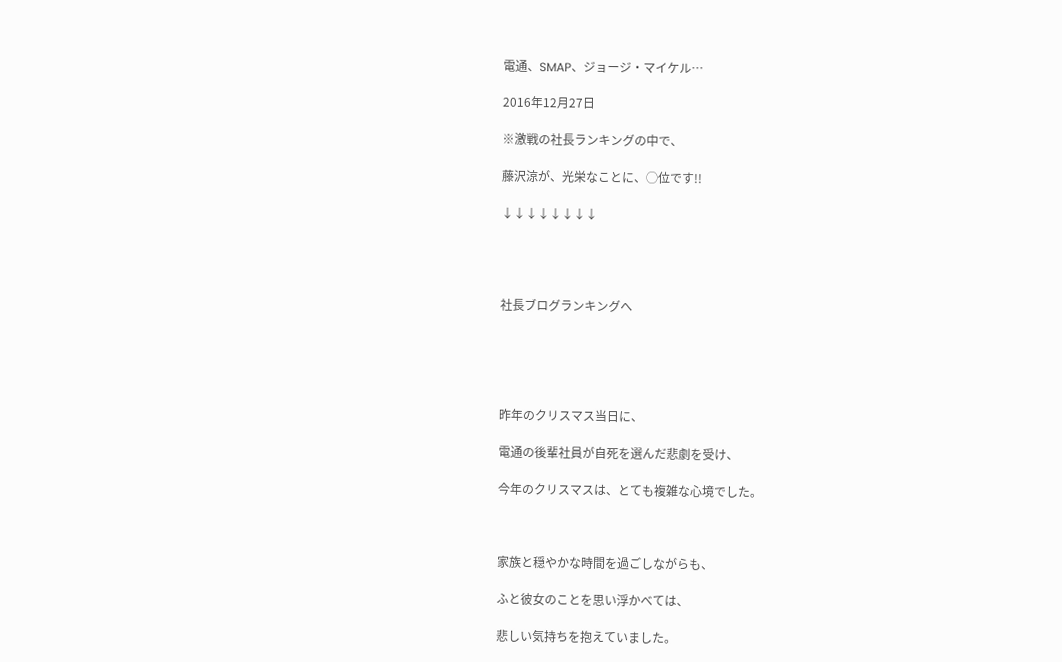電通、SMAP、ジョージ・マイケル…

2016年12月27日

※激戦の社長ランキングの中で、

藤沢涼が、光栄なことに、◯位です!!

↓↓↓↓↓↓↓↓




社長ブログランキングへ





昨年のクリスマス当日に、

電通の後輩社員が自死を選んだ悲劇を受け、

今年のクリスマスは、とても複雑な心境でした。



家族と穏やかな時間を過ごしながらも、

ふと彼女のことを思い浮かべては、

悲しい気持ちを抱えていました。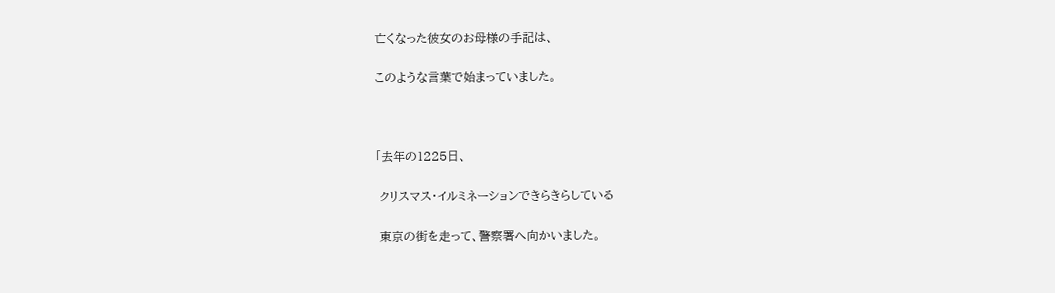亡くなった彼女のお母様の手記は、

このような言葉で始まっていました。



「去年の1225日、

 クリスマス・イルミネーションできらきらしている

 東京の街を走って、警察署へ向かいました。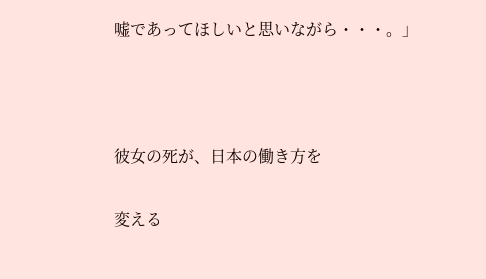嘘であってほしいと思いながら・・・。」



彼女の死が、日本の働き方を

変える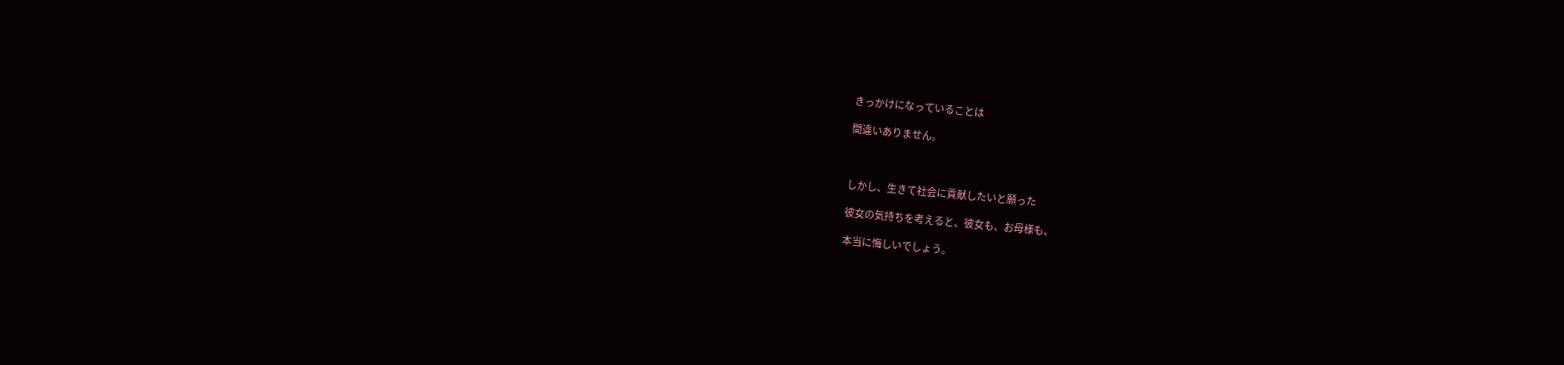きっかけになっていることは

間違いありません。



しかし、生きて社会に貢献したいと願った

彼女の気持ちを考えると、彼女も、お母様も、

本当に悔しいでしょう。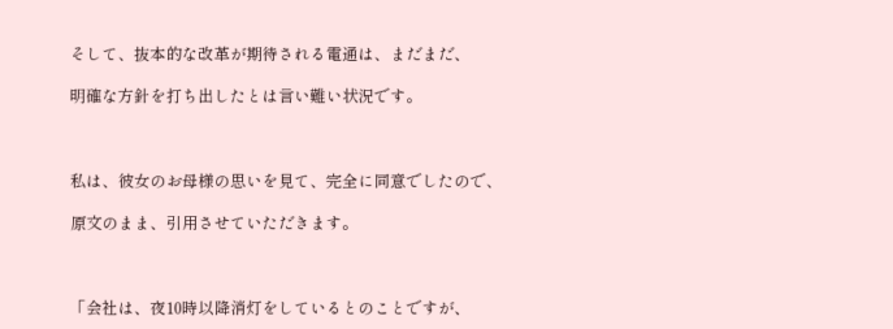そして、抜本的な改革が期待される電通は、まだまだ、

明確な方針を打ち出したとは言い難い状況です。



私は、彼女のお母様の思いを見て、完全に同意でしたので、

原文のまま、引用させていただきます。



「会社は、夜10時以降消灯をしているとのことですが、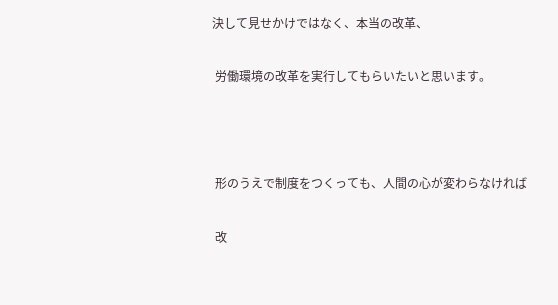決して見せかけではなく、本当の改革、

 労働環境の改革を実行してもらいたいと思います。



 形のうえで制度をつくっても、人間の心が変わらなければ

 改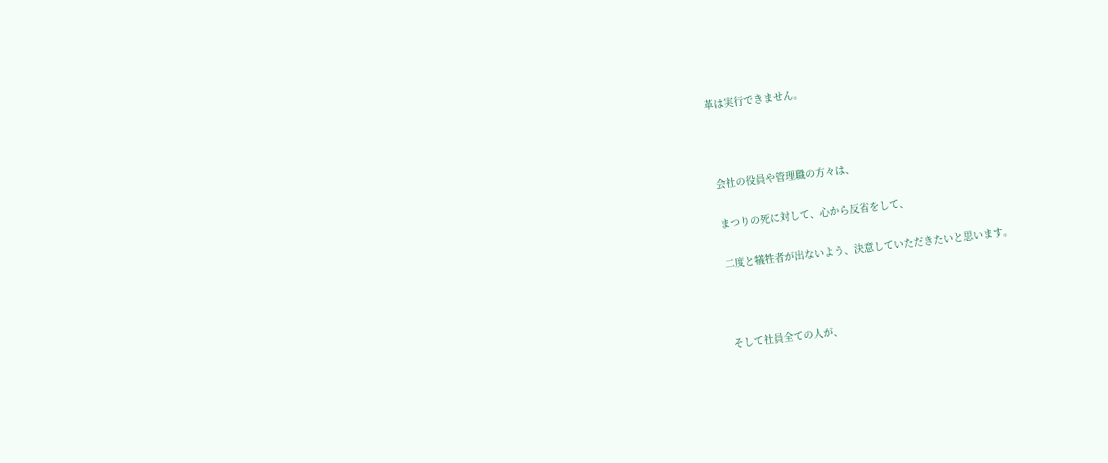革は実行できません。



 会社の役員や管理職の方々は、

 まつりの死に対して、心から反省をして、

 二度と犠牲者が出ないよう、決意していただきたいと思います。



 そして社員全ての人が、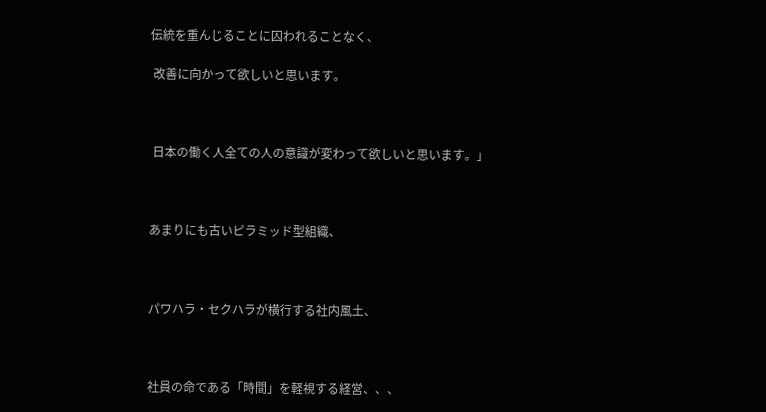伝統を重んじることに囚われることなく、

 改善に向かって欲しいと思います。



 日本の働く人全ての人の意識が変わって欲しいと思います。」



あまりにも古いピラミッド型組織、



パワハラ・セクハラが横行する社内風土、



社員の命である「時間」を軽視する経営、、、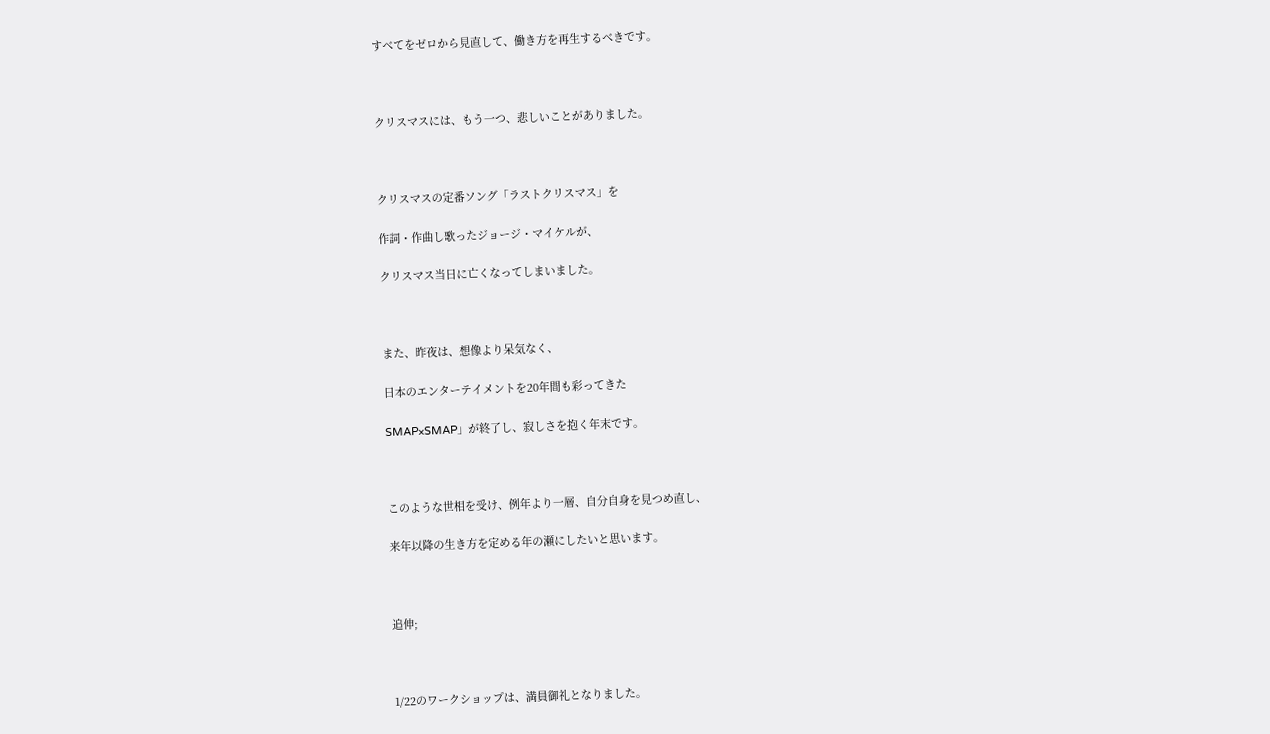すべてをゼロから見直して、働き方を再生するべきです。



クリスマスには、もう一つ、悲しいことがありました。



クリスマスの定番ソング「ラストクリスマス」を

作詞・作曲し歌ったジョージ・マイケルが、

クリスマス当日に亡くなってしまいました。



また、昨夜は、想像より呆気なく、

日本のエンターテイメントを20年間も彩ってきた

SMAP×SMAP」が終了し、寂しさを抱く年末です。



このような世相を受け、例年より一層、自分自身を見つめ直し、

来年以降の生き方を定める年の瀬にしたいと思います。



追伸;



1/22のワークショップは、満員御礼となりました。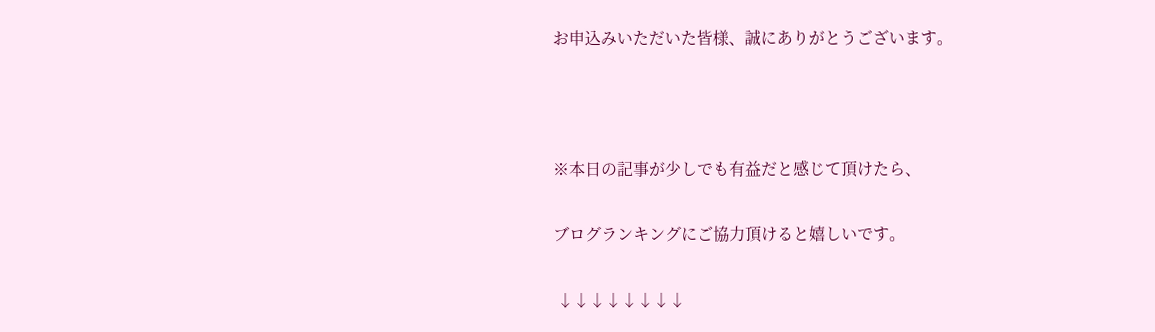お申込みいただいた皆様、誠にありがとうございます。



※本日の記事が少しでも有益だと感じて頂けたら、

ブログランキングにご協力頂けると嬉しいです。

 ↓↓↓↓↓↓↓↓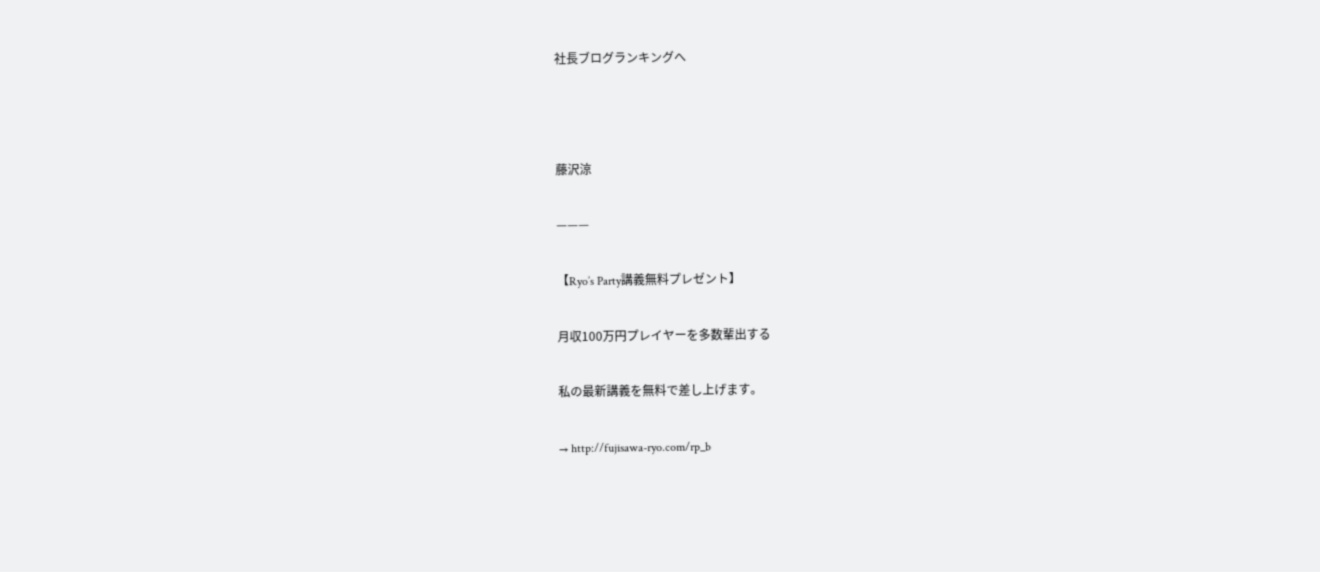社長ブログランキングへ



藤沢涼

———

【Ryo’s Party講義無料プレゼント】

月収100万円プレイヤーを多数輩出する

私の最新講義を無料で差し上げます。

→ http://fujisawa-ryo.com/rp_b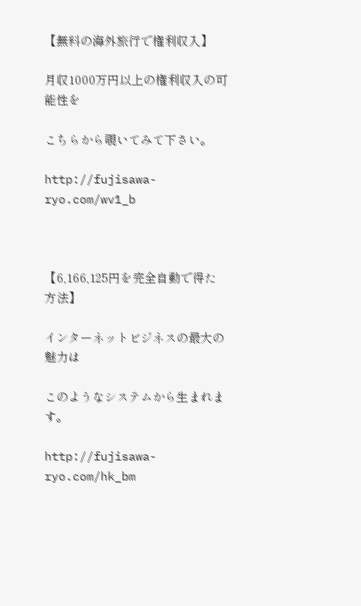【無料の海外旅行で権利収入】

月収1000万円以上の権利収入の可能性を

こちらから覗いてみて下さい。

http://fujisawa-ryo.com/wv1_b



【6,166,125円を完全自動で得た方法】

インターネットビジネスの最大の魅力は

このようなシステムから生まれます。

http://fujisawa-ryo.com/hk_bm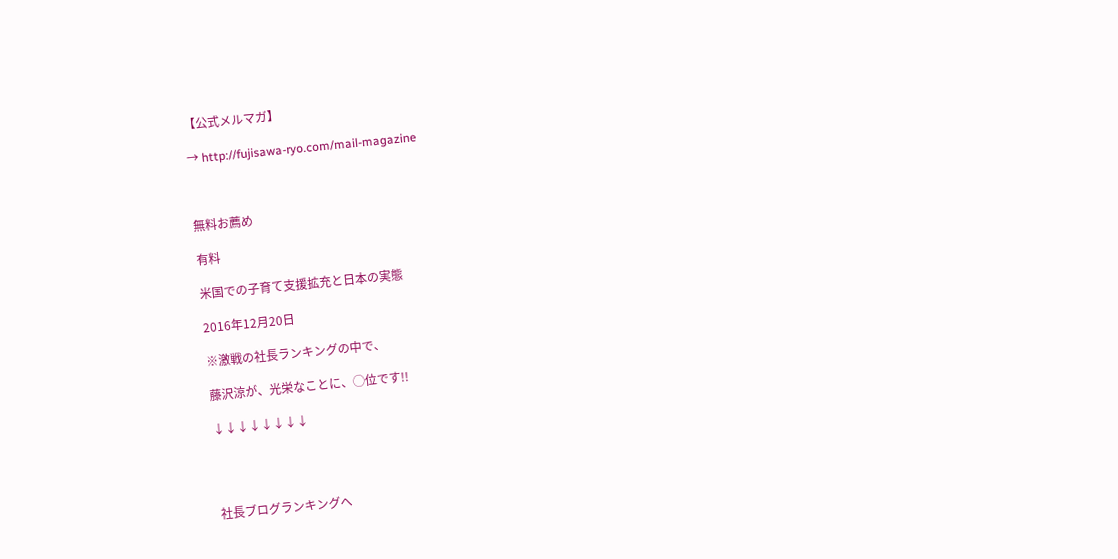【公式メルマガ】

→ http://fujisawa-ryo.com/mail-magazine



無料お薦め

有料

米国での子育て支援拡充と日本の実態

2016年12月20日

※激戦の社長ランキングの中で、

藤沢涼が、光栄なことに、◯位です!!

↓↓↓↓↓↓↓↓




社長ブログランキングへ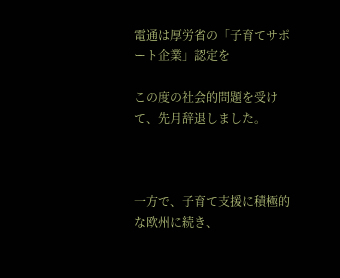電通は厚労省の「子育てサポート企業」認定を

この度の社会的問題を受けて、先月辞退しました。



一方で、子育て支援に積極的な欧州に続き、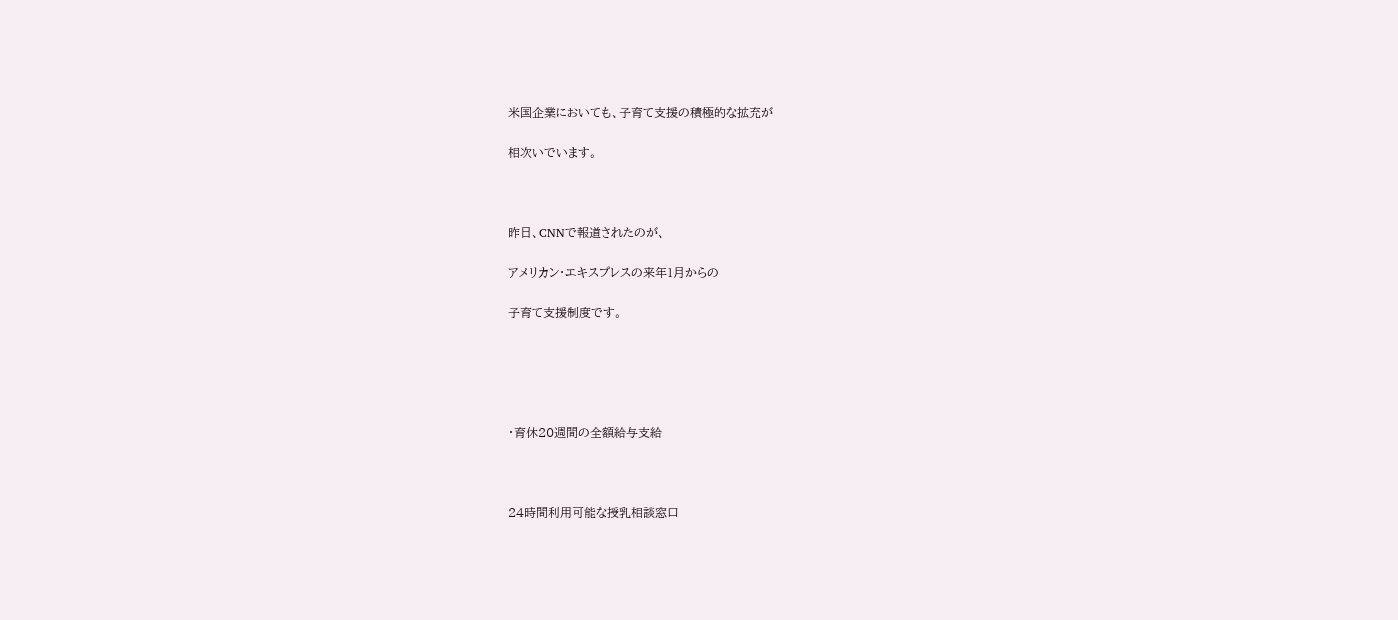米国企業においても、子育て支援の積極的な拡充が

相次いでいます。



昨日、CNNで報道されたのが、

アメリカン・エキスプレスの来年1月からの

子育て支援制度です。





・育休20週間の全額給与支給



24時間利用可能な授乳相談窓口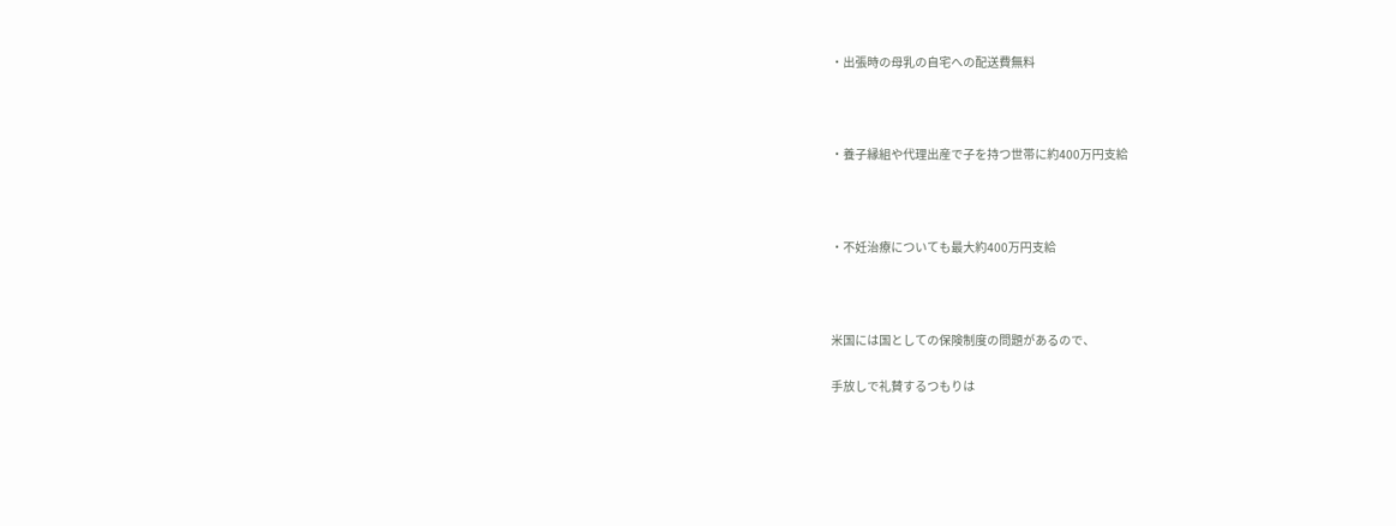・出張時の母乳の自宅への配送費無料



・養子縁組や代理出産で子を持つ世帯に約400万円支給



・不妊治療についても最大約400万円支給



米国には国としての保険制度の問題があるので、

手放しで礼賛するつもりは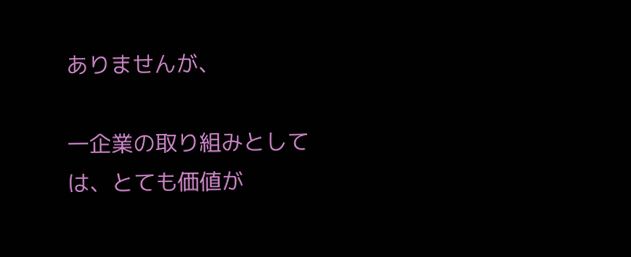ありませんが、

一企業の取り組みとしては、とても価値が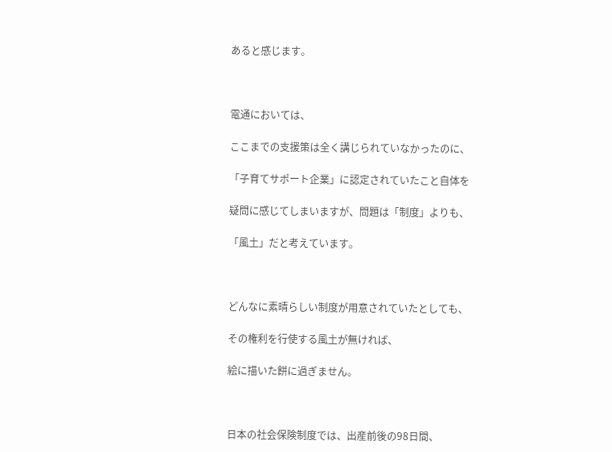あると感じます。



電通においては、

ここまでの支援策は全く講じられていなかったのに、

「子育てサポート企業」に認定されていたこと自体を

疑問に感じてしまいますが、問題は「制度」よりも、

「風土」だと考えています。



どんなに素晴らしい制度が用意されていたとしても、

その権利を行使する風土が無ければ、

絵に描いた餅に過ぎません。



日本の社会保険制度では、出産前後の98日間、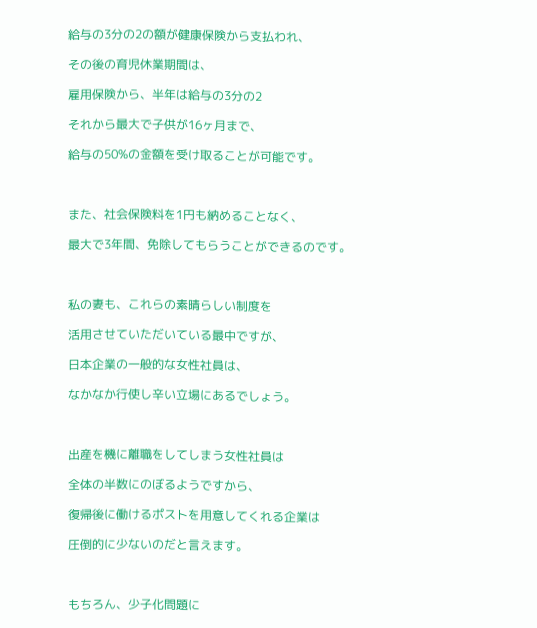給与の3分の2の額が健康保険から支払われ、

その後の育児休業期間は、

雇用保険から、半年は給与の3分の2

それから最大で子供が16ヶ月まで、

給与の50%の金額を受け取ることが可能です。



また、社会保険料を1円も納めることなく、

最大で3年間、免除してもらうことができるのです。



私の妻も、これらの素晴らしい制度を

活用させていただいている最中ですが、

日本企業の一般的な女性社員は、

なかなか行使し辛い立場にあるでしょう。



出産を機に離職をしてしまう女性社員は

全体の半数にのぼるようですから、

復帰後に働けるポストを用意してくれる企業は

圧倒的に少ないのだと言えます。



もちろん、少子化問題に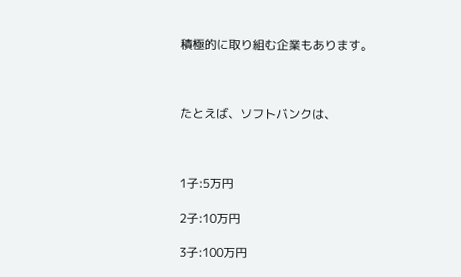積極的に取り組む企業もあります。



たとえば、ソフトバンクは、



1子:5万円

2子:10万円

3子:100万円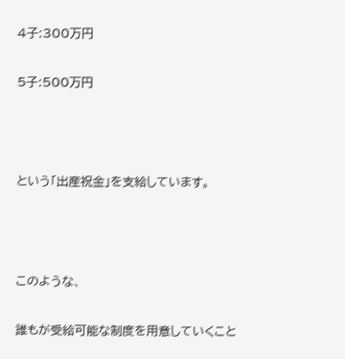4子:300万円

5子:500万円



という「出産祝金」を支給しています。



このような、

誰もが受給可能な制度を用意していくこと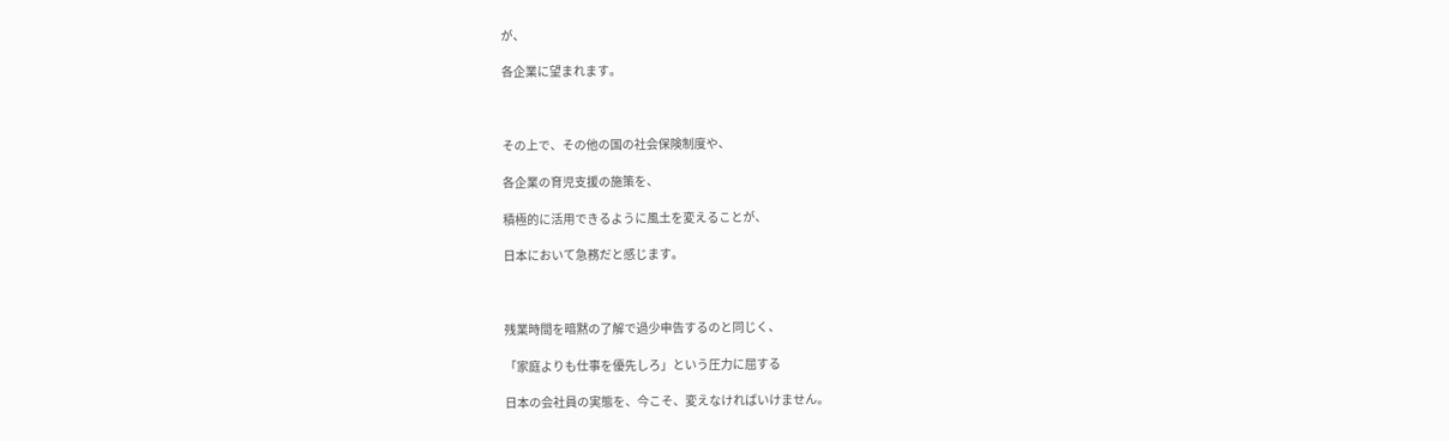が、

各企業に望まれます。



その上で、その他の国の社会保険制度や、

各企業の育児支援の施策を、

積極的に活用できるように風土を変えることが、

日本において急務だと感じます。



残業時間を暗黙の了解で過少申告するのと同じく、

「家庭よりも仕事を優先しろ」という圧力に屈する

日本の会社員の実態を、今こそ、変えなければいけません。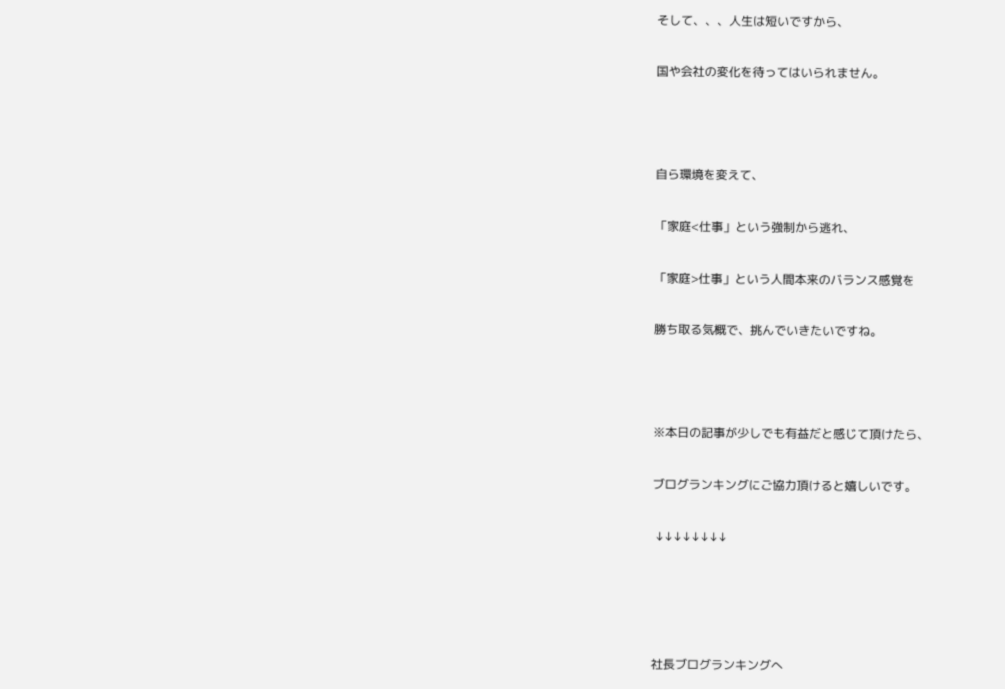そして、、、人生は短いですから、

国や会社の変化を待ってはいられません。



自ら環境を変えて、

「家庭<仕事」という強制から逃れ、

「家庭>仕事」という人間本来のバランス感覚を

勝ち取る気概で、挑んでいきたいですね。



※本日の記事が少しでも有益だと感じて頂けたら、

ブログランキングにご協力頂けると嬉しいです。

 ↓↓↓↓↓↓↓↓




社長ブログランキングへ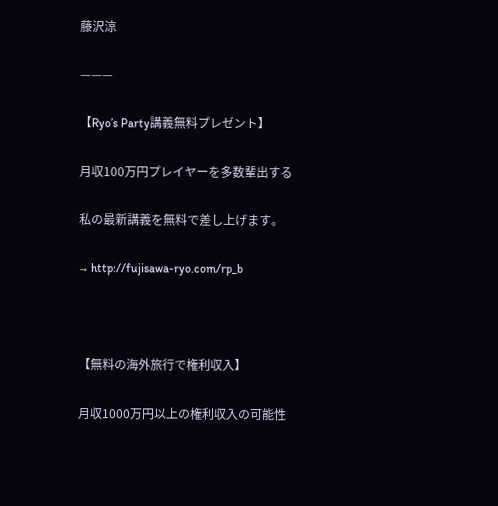藤沢涼

———

【Ryo’s Party講義無料プレゼント】

月収100万円プレイヤーを多数輩出する

私の最新講義を無料で差し上げます。

→ http://fujisawa-ryo.com/rp_b



【無料の海外旅行で権利収入】

月収1000万円以上の権利収入の可能性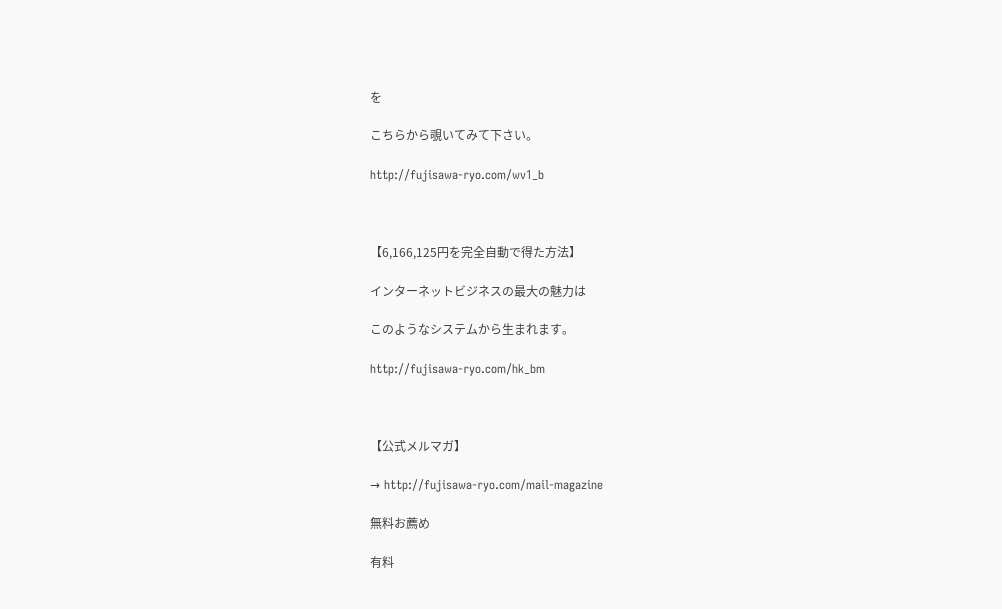を

こちらから覗いてみて下さい。

http://fujisawa-ryo.com/wv1_b



【6,166,125円を完全自動で得た方法】

インターネットビジネスの最大の魅力は

このようなシステムから生まれます。

http://fujisawa-ryo.com/hk_bm



【公式メルマガ】

→ http://fujisawa-ryo.com/mail-magazine

無料お薦め

有料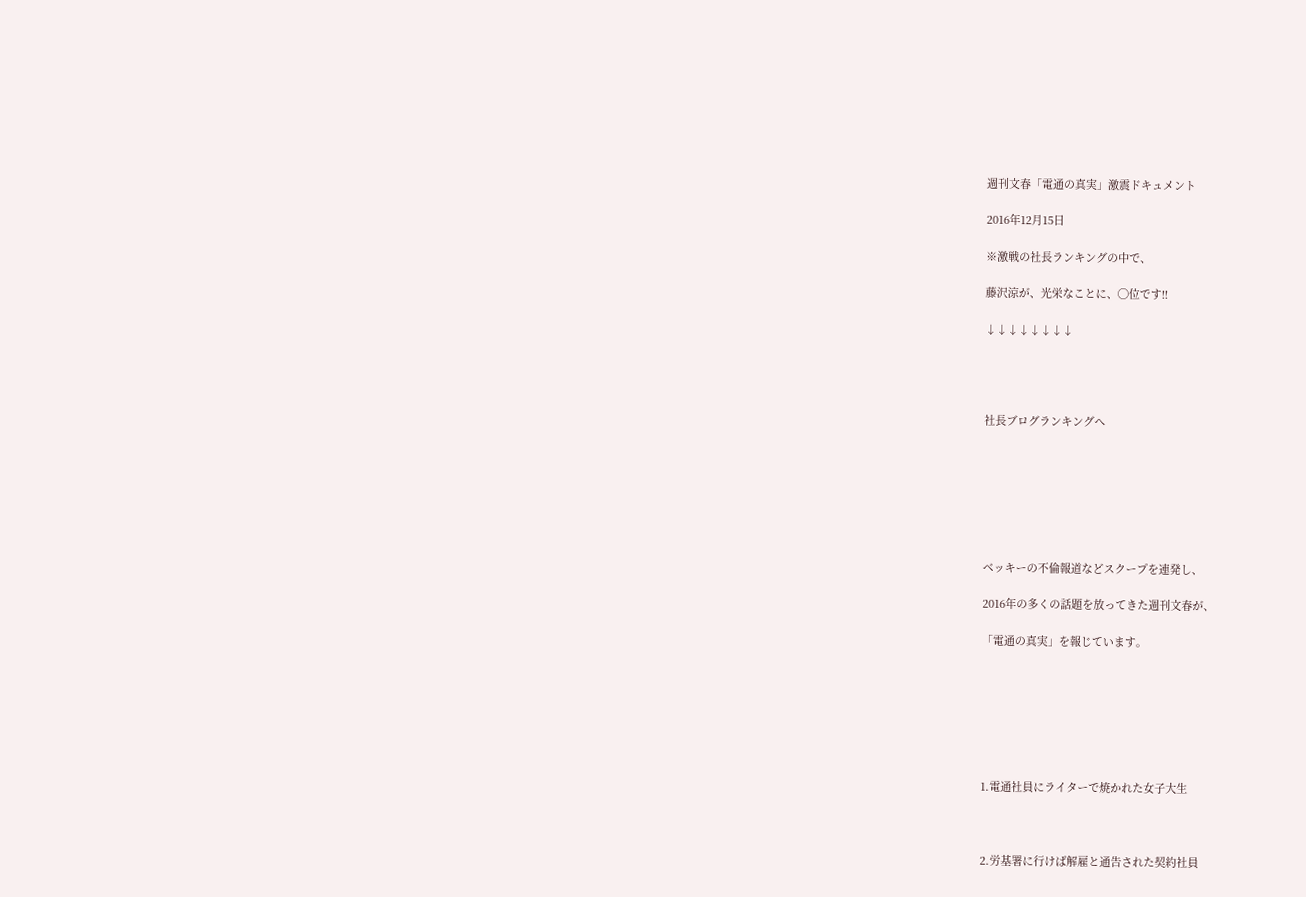週刊文春「電通の真実」激震ドキュメント

2016年12月15日

※激戦の社長ランキングの中で、

藤沢涼が、光栄なことに、◯位です!!

↓↓↓↓↓↓↓↓




社長ブログランキングへ







ベッキーの不倫報道などスクープを連発し、

2016年の多くの話題を放ってきた週刊文春が、

「電通の真実」を報じています。







1.電通社員にライターで焼かれた女子大生



2.労基署に行けば解雇と通告された契約社員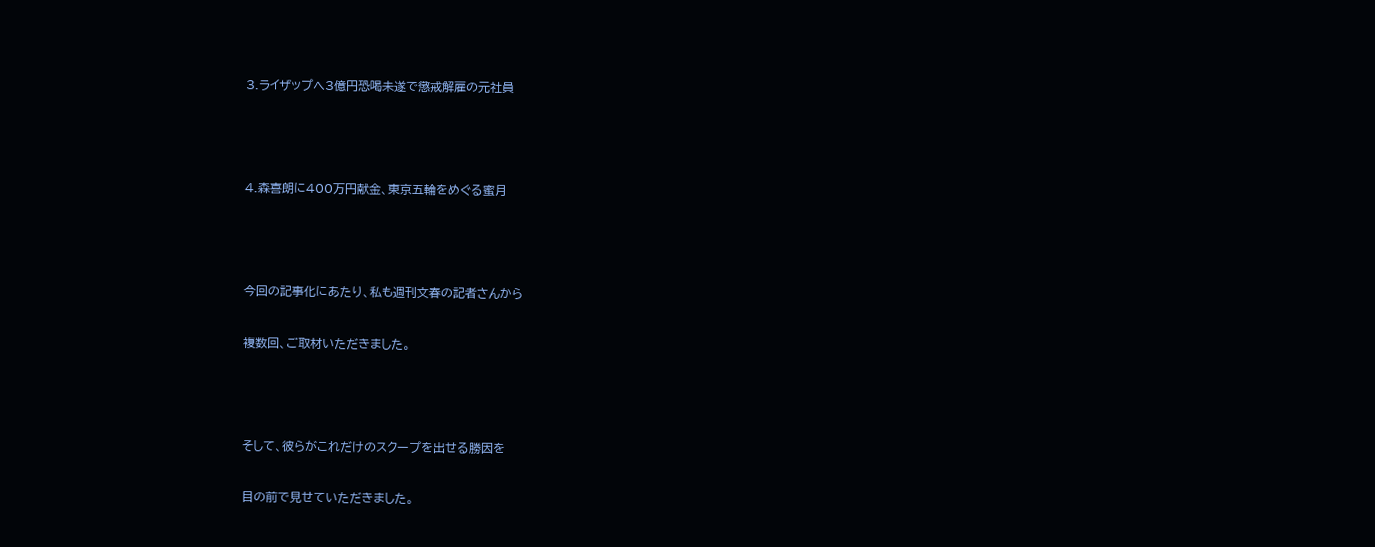3.ライザップへ3億円恐喝未遂で懲戒解雇の元社員



4.森喜朗に400万円献金、東京五輪をめぐる蜜月



今回の記事化にあたり、私も週刊文春の記者さんから

複数回、ご取材いただきました。



そして、彼らがこれだけのスクープを出せる勝因を

目の前で見せていただきました。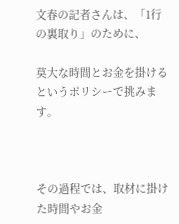文春の記者さんは、「1行の裏取り」のために、

莫大な時間とお金を掛けるというポリシーで挑みます。



その過程では、取材に掛けた時間やお金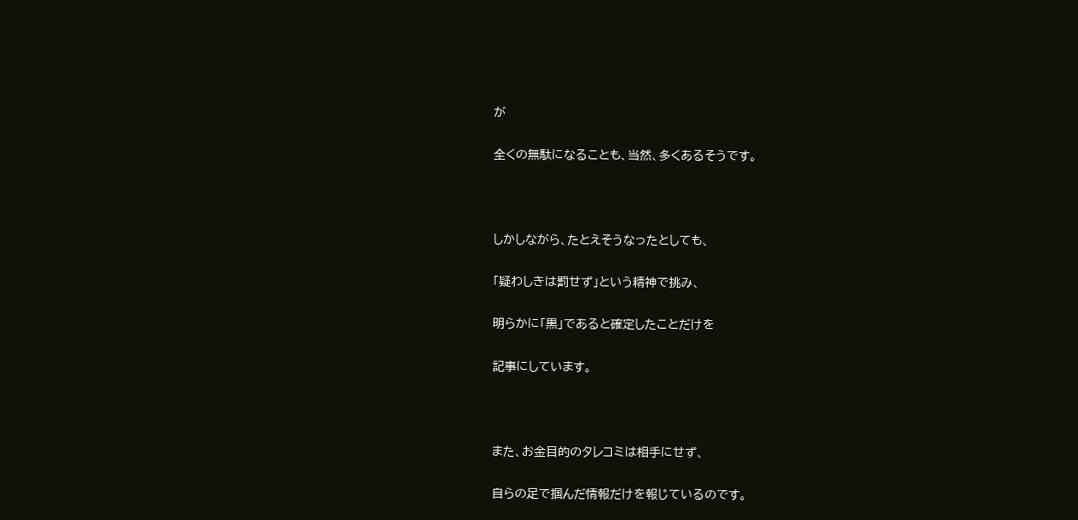が

全くの無駄になることも、当然、多くあるそうです。



しかしながら、たとえそうなったとしても、

「疑わしきは罰せず」という精神で挑み、

明らかに「黒」であると確定したことだけを

記事にしています。



また、お金目的のタレコミは相手にせず、

自らの足で掴んだ情報だけを報じているのです。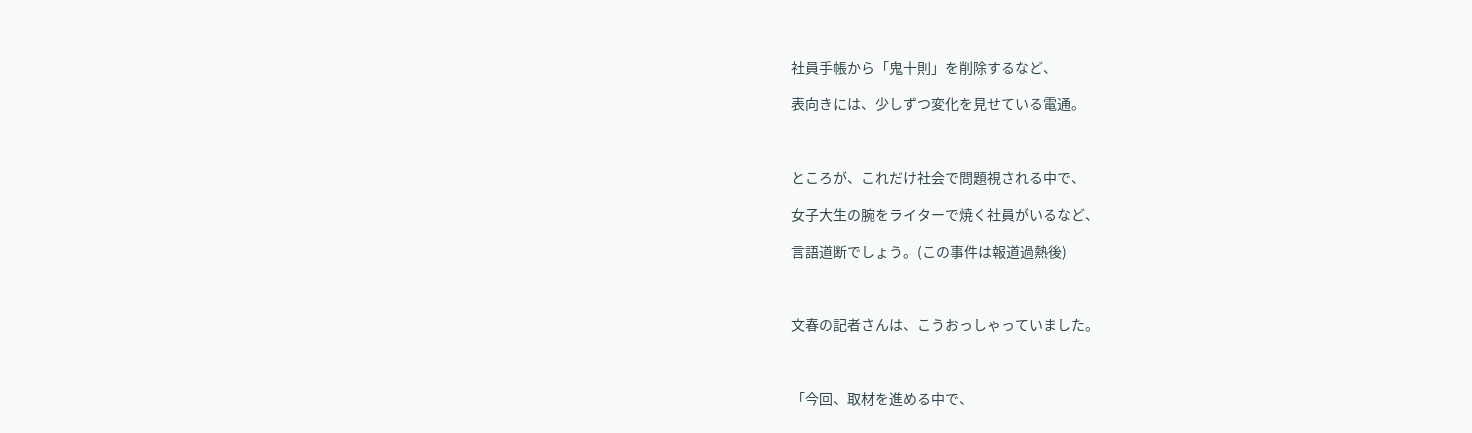社員手帳から「鬼十則」を削除するなど、

表向きには、少しずつ変化を見せている電通。



ところが、これだけ社会で問題視される中で、

女子大生の腕をライターで焼く社員がいるなど、

言語道断でしょう。(この事件は報道過熱後)



文春の記者さんは、こうおっしゃっていました。



「今回、取材を進める中で、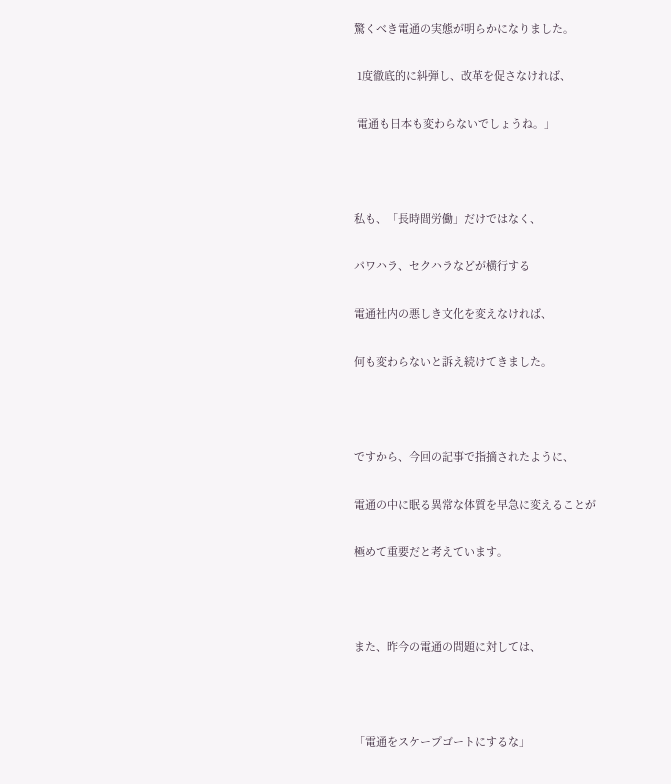驚くべき電通の実態が明らかになりました。

 1度徹底的に糾弾し、改革を促さなければ、

 電通も日本も変わらないでしょうね。」



私も、「長時間労働」だけではなく、

パワハラ、セクハラなどが横行する

電通社内の悪しき文化を変えなければ、

何も変わらないと訴え続けてきました。



ですから、今回の記事で指摘されたように、

電通の中に眠る異常な体質を早急に変えることが

極めて重要だと考えています。



また、昨今の電通の問題に対しては、



「電通をスケープゴートにするな」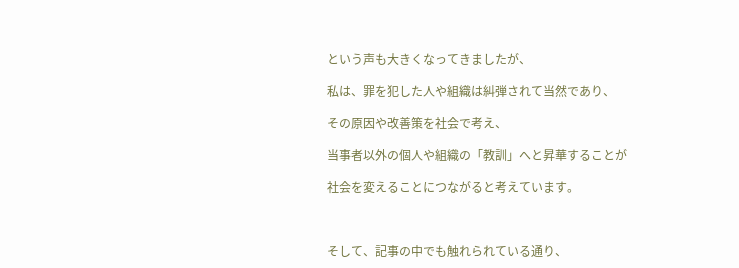という声も大きくなってきましたが、

私は、罪を犯した人や組織は糾弾されて当然であり、

その原因や改善策を社会で考え、

当事者以外の個人や組織の「教訓」へと昇華することが

社会を変えることにつながると考えています。



そして、記事の中でも触れられている通り、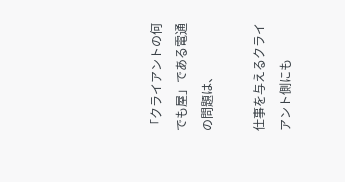「クライアントの何でも屋」である電通の問題は、

仕事を与えるクライアント側にも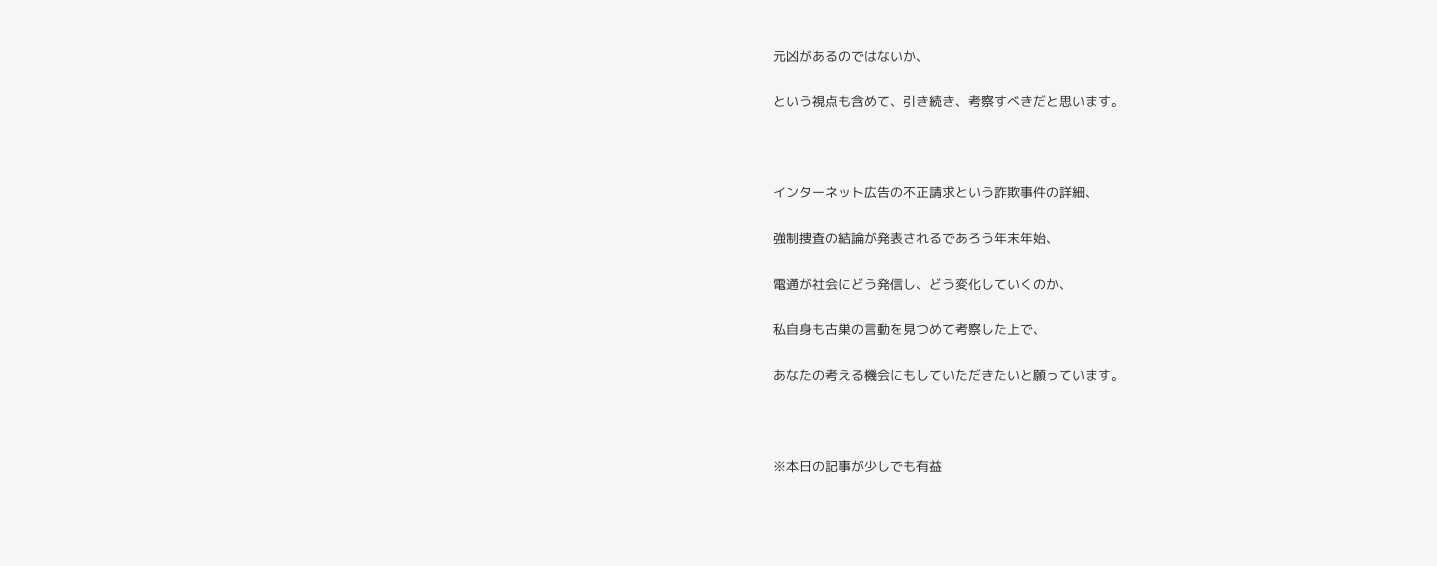元凶があるのではないか、

という視点も含めて、引き続き、考察すべきだと思います。



インターネット広告の不正請求という詐欺事件の詳細、

強制捜査の結論が発表されるであろう年末年始、

電通が社会にどう発信し、どう変化していくのか、

私自身も古巣の言動を見つめて考察した上で、

あなたの考える機会にもしていただきたいと願っています。



※本日の記事が少しでも有益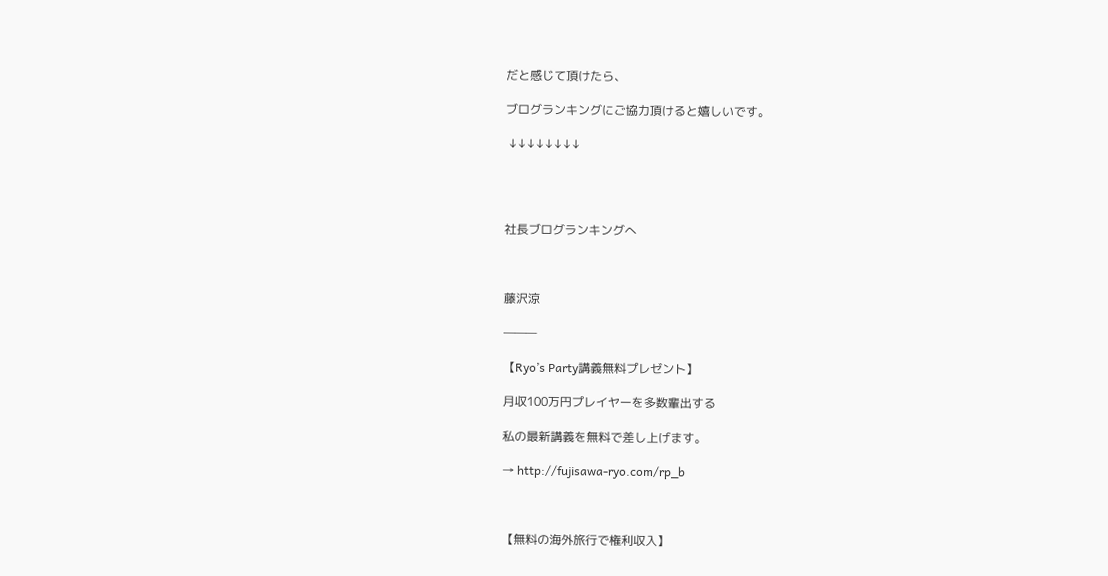だと感じて頂けたら、

ブログランキングにご協力頂けると嬉しいです。

 ↓↓↓↓↓↓↓↓




社長ブログランキングへ



藤沢涼

———

【Ryo’s Party講義無料プレゼント】

月収100万円プレイヤーを多数輩出する

私の最新講義を無料で差し上げます。

→ http://fujisawa-ryo.com/rp_b



【無料の海外旅行で権利収入】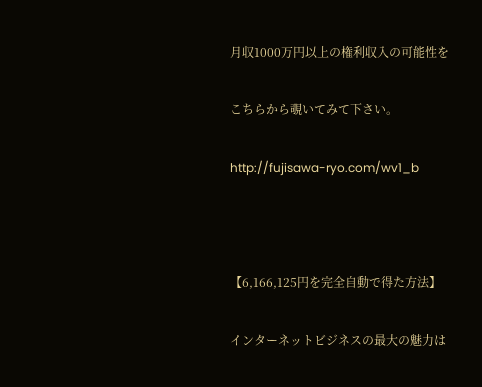月収1000万円以上の権利収入の可能性を

こちらから覗いてみて下さい。

http://fujisawa-ryo.com/wv1_b



【6,166,125円を完全自動で得た方法】

インターネットビジネスの最大の魅力は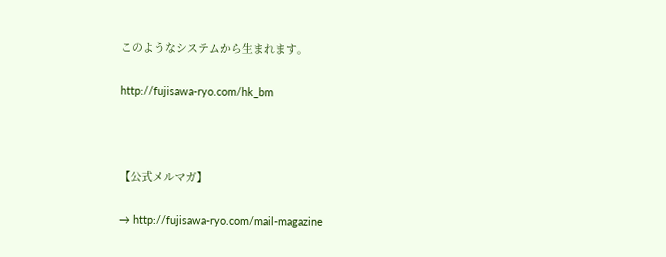このようなシステムから生まれます。

http://fujisawa-ryo.com/hk_bm



【公式メルマガ】

→ http://fujisawa-ryo.com/mail-magazine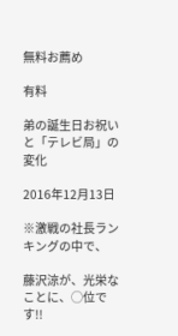無料お薦め

有料

弟の誕生日お祝いと「テレビ局」の変化

2016年12月13日

※激戦の社長ランキングの中で、

藤沢涼が、光栄なことに、◯位です!!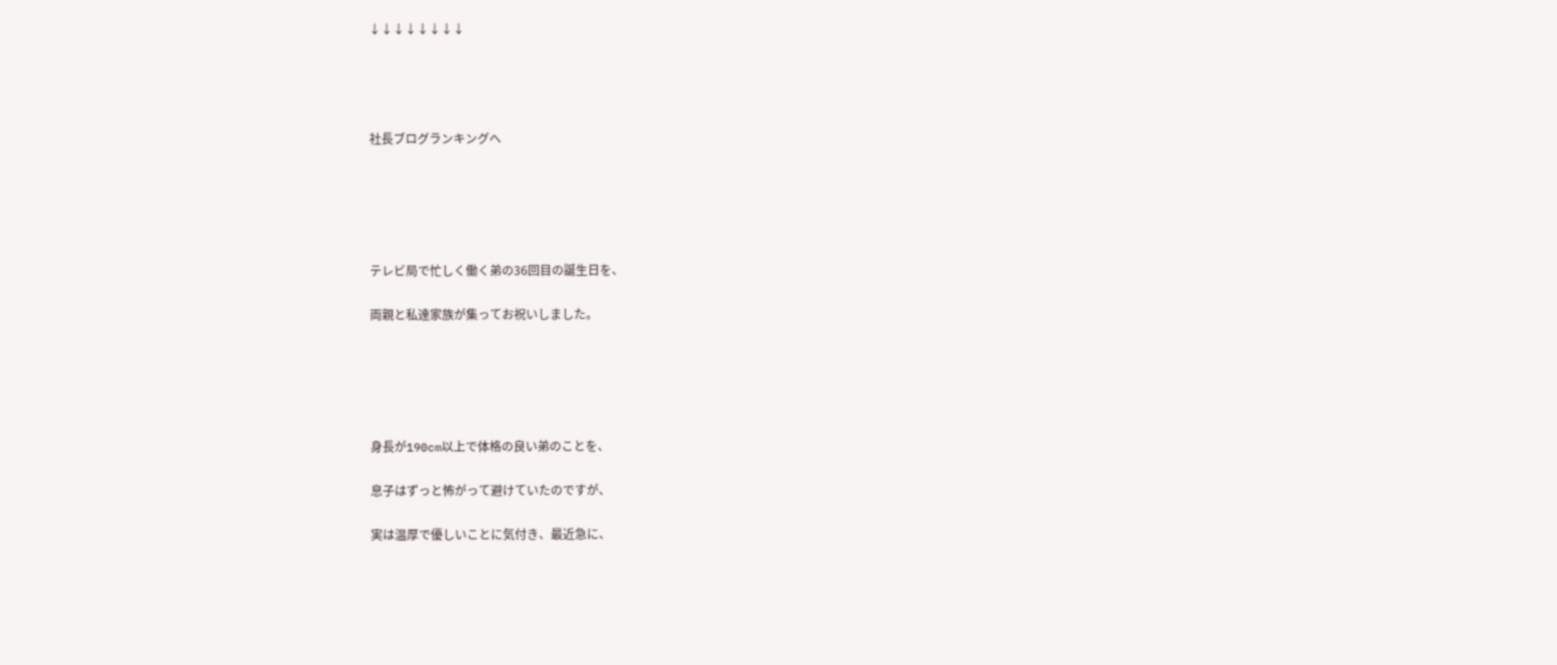↓↓↓↓↓↓↓↓




社長ブログランキングへ





テレビ局で忙しく働く弟の36回目の誕生日を、

両親と私達家族が集ってお祝いしました。





身長が190cm以上で体格の良い弟のことを、

息子はずっと怖がって避けていたのですが、

実は温厚で優しいことに気付き、最近急に、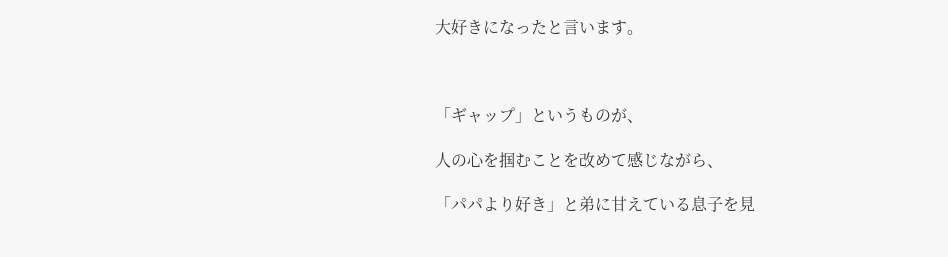大好きになったと言います。



「ギャップ」というものが、

人の心を掴むことを改めて感じながら、

「パパより好き」と弟に甘えている息子を見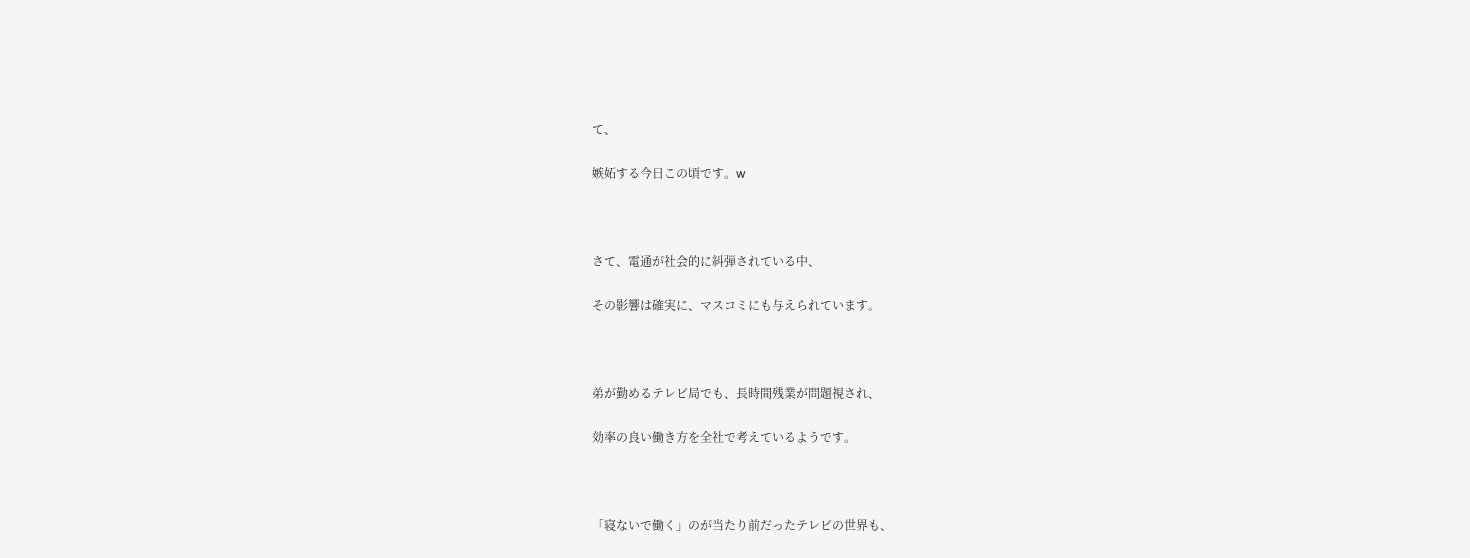て、

嫉妬する今日この頃です。w



さて、電通が社会的に糾弾されている中、

その影響は確実に、マスコミにも与えられています。



弟が勤めるテレビ局でも、長時間残業が問題視され、

効率の良い働き方を全社で考えているようです。



「寝ないで働く」のが当たり前だったテレビの世界も、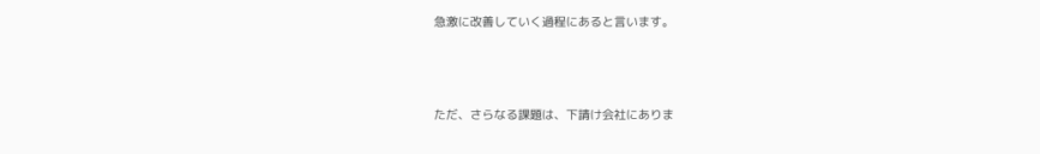急激に改善していく過程にあると言います。



ただ、さらなる課題は、下請け会社にありま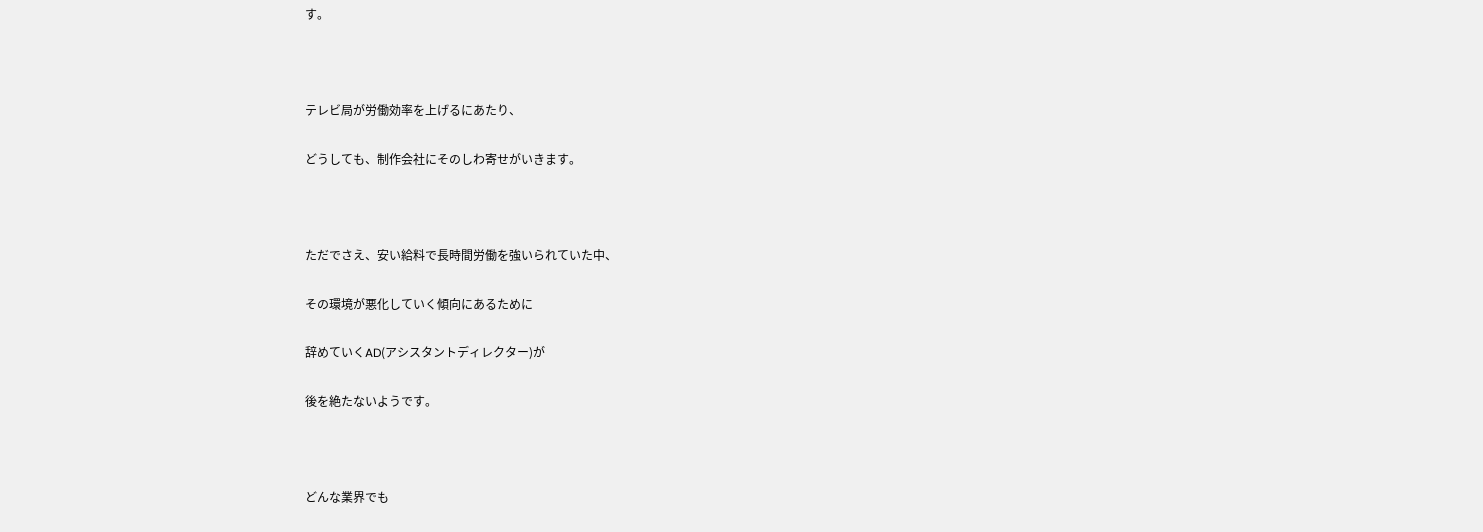す。



テレビ局が労働効率を上げるにあたり、

どうしても、制作会社にそのしわ寄せがいきます。



ただでさえ、安い給料で長時間労働を強いられていた中、

その環境が悪化していく傾向にあるために

辞めていくAD(アシスタントディレクター)が

後を絶たないようです。



どんな業界でも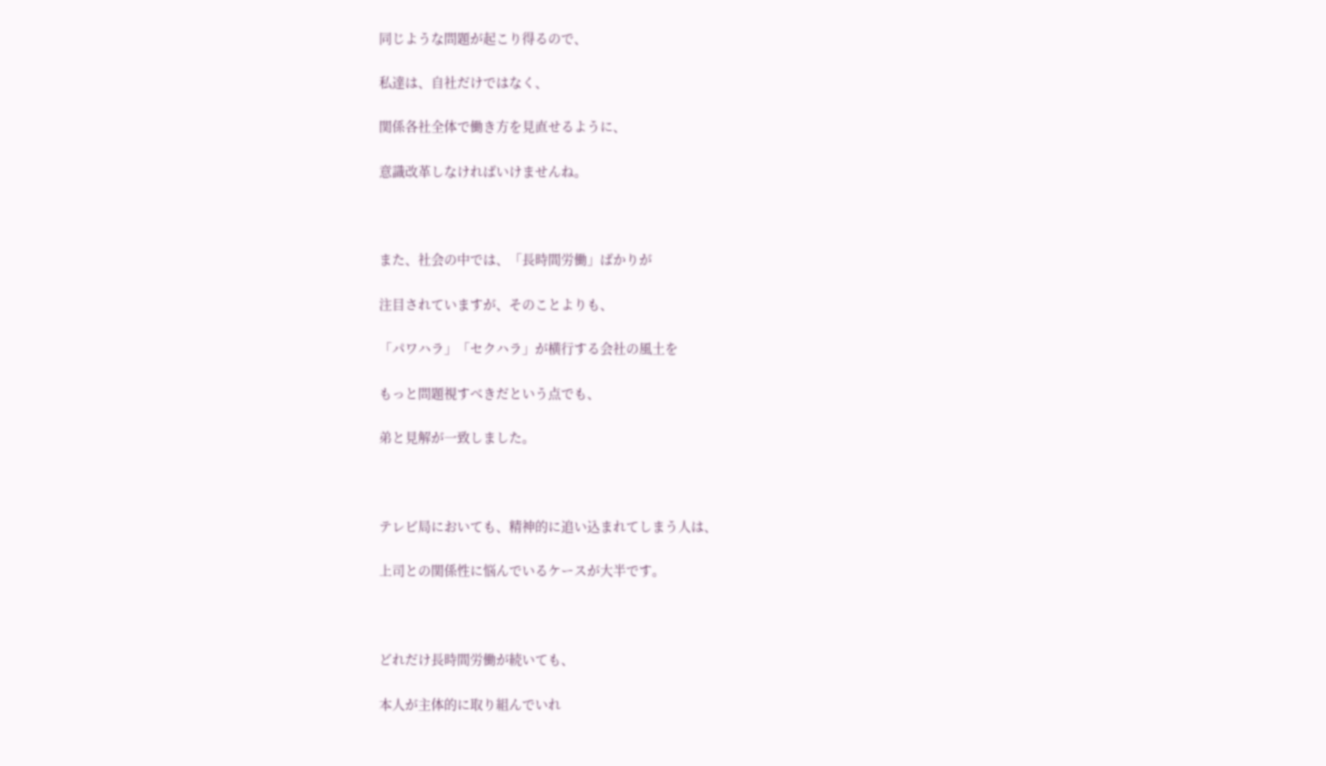同じような問題が起こり得るので、

私達は、自社だけではなく、

関係各社全体で働き方を見直せるように、

意識改革しなければいけませんね。



また、社会の中では、「長時間労働」ばかりが

注目されていますが、そのことよりも、

「パワハラ」「セクハラ」が横行する会社の風土を

もっと問題視すべきだという点でも、

弟と見解が一致しました。



テレビ局においても、精神的に追い込まれてしまう人は、

上司との関係性に悩んでいるケースが大半です。



どれだけ長時間労働が続いても、

本人が主体的に取り組んでいれ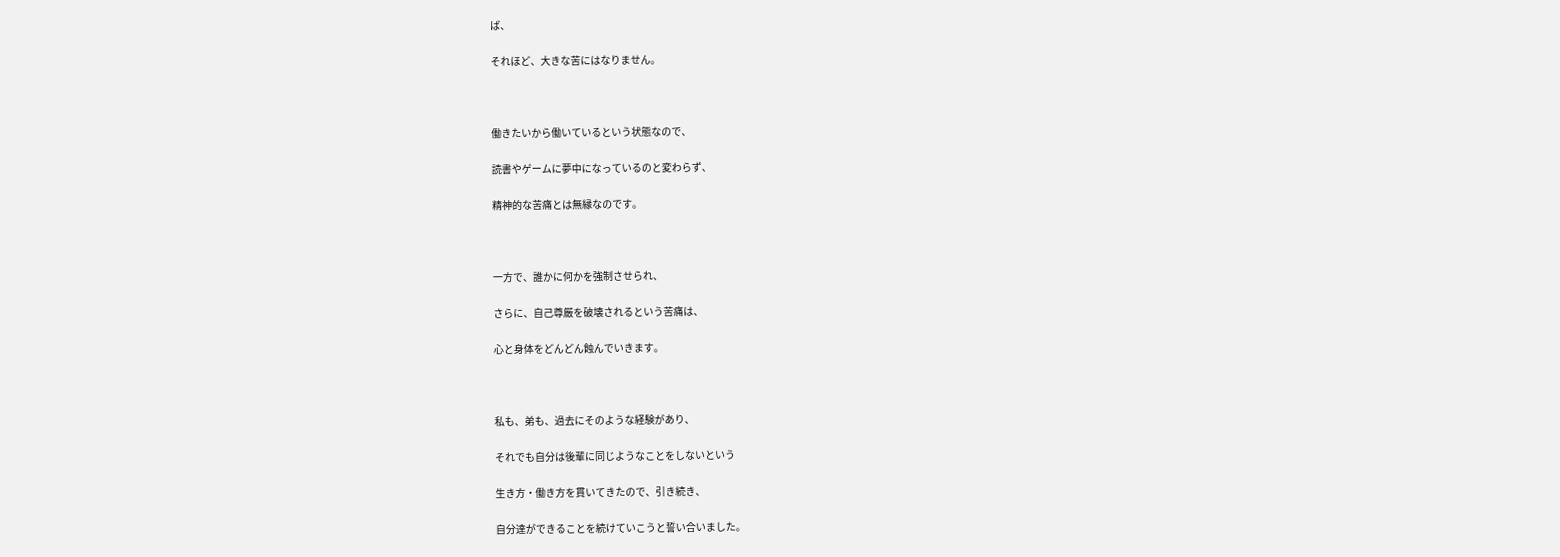ば、

それほど、大きな苦にはなりません。



働きたいから働いているという状態なので、

読書やゲームに夢中になっているのと変わらず、

精神的な苦痛とは無縁なのです。



一方で、誰かに何かを強制させられ、

さらに、自己尊厳を破壊されるという苦痛は、

心と身体をどんどん蝕んでいきます。



私も、弟も、過去にそのような経験があり、

それでも自分は後輩に同じようなことをしないという

生き方・働き方を貫いてきたので、引き続き、

自分達ができることを続けていこうと誓い合いました。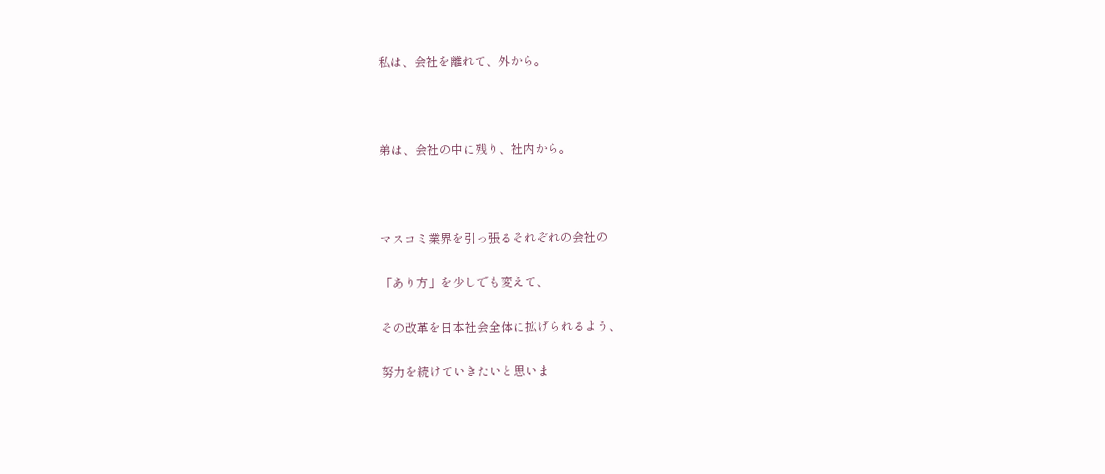私は、会社を離れて、外から。



弟は、会社の中に残り、社内から。



マスコミ業界を引っ張るそれぞれの会社の

「あり方」を少しでも変えて、

その改革を日本社会全体に拡げられるよう、

努力を続けていきたいと思いま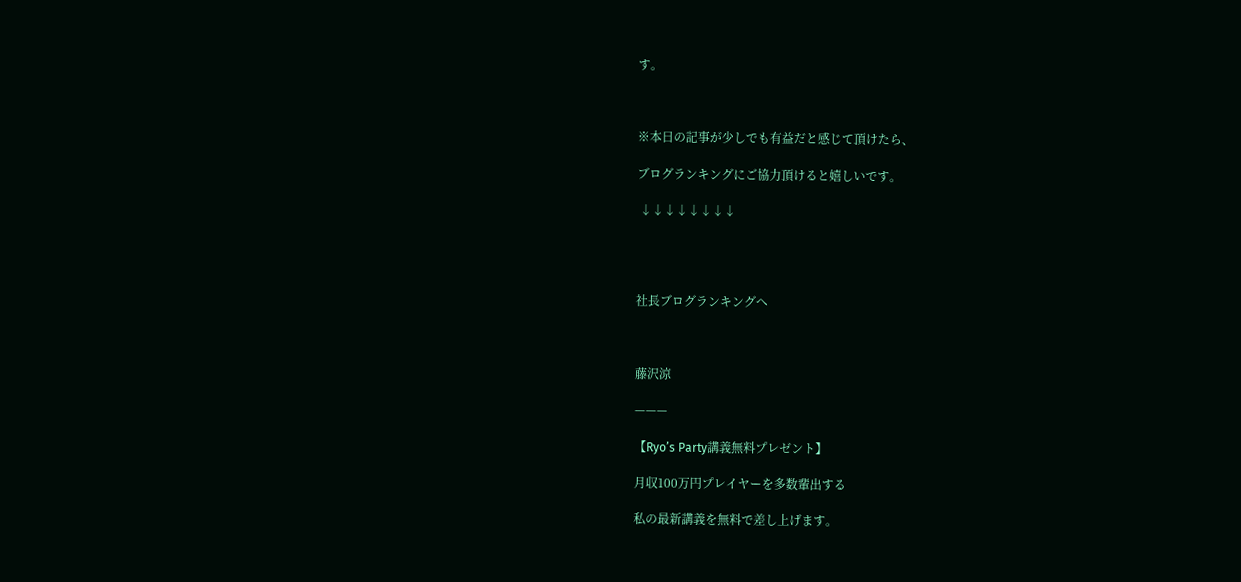す。



※本日の記事が少しでも有益だと感じて頂けたら、

ブログランキングにご協力頂けると嬉しいです。

 ↓↓↓↓↓↓↓↓




社長ブログランキングへ



藤沢涼

———

【Ryo’s Party講義無料プレゼント】

月収100万円プレイヤーを多数輩出する

私の最新講義を無料で差し上げます。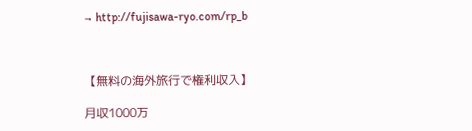→ http://fujisawa-ryo.com/rp_b



【無料の海外旅行で権利収入】

月収1000万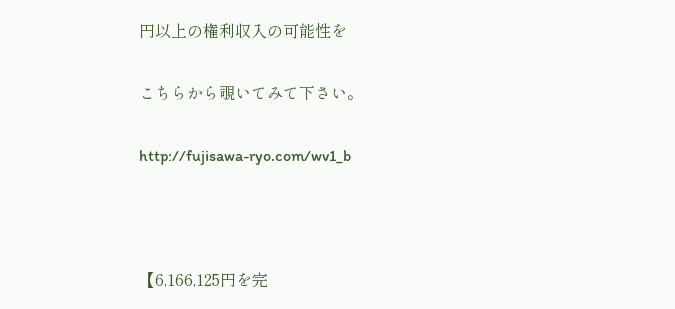円以上の権利収入の可能性を

こちらから覗いてみて下さい。

http://fujisawa-ryo.com/wv1_b



【6,166,125円を完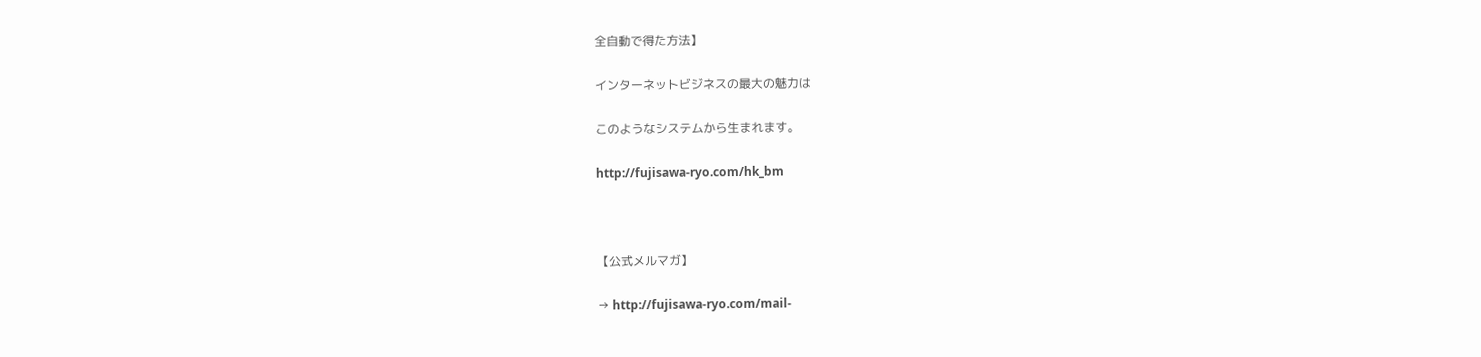全自動で得た方法】

インターネットビジネスの最大の魅力は

このようなシステムから生まれます。

http://fujisawa-ryo.com/hk_bm



【公式メルマガ】

→ http://fujisawa-ryo.com/mail-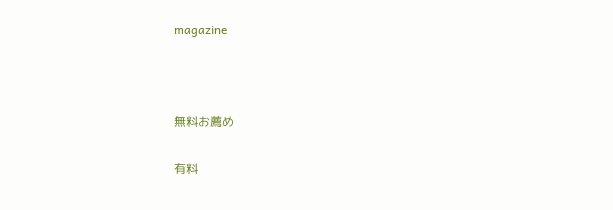magazine



無料お薦め

有料